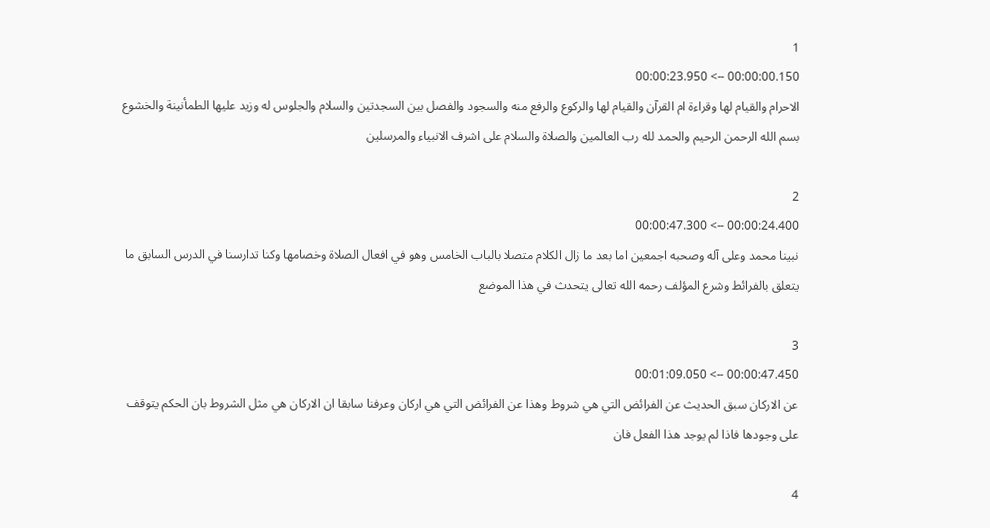1
00:00:00.150 --> 00:00:23.950
الاحرام والقيام لها وقراءة ام القرآن والقيام لها والركوع والرفع منه والسجود والفصل بين السجدتين والسلام والجلوس له وزيد عليها الطمأنينة والخشوع بسم الله الرحمن الرحيم والحمد لله رب العالمين والصلاة والسلام على اشرف الانبياء والمرسلين

2
00:00:24.400 --> 00:00:47.300
نبينا محمد وعلى آله وصحبه اجمعين اما بعد ما زال الكلام متصلا بالباب الخامس وهو في افعال الصلاة وخصامها وكنا تدارسنا في الدرس السابق ما يتعلق بالفرائط وشرع المؤلف رحمه الله تعالى يتحدث في هذا الموضع

3
00:00:47.450 --> 00:01:09.050
عن الاركان سبق الحديث عن الفرائض التي هي شروط وهذا عن الفرائض التي هي اركان وعرفنا سابقا ان الاركان هي مثل الشروط بان الحكم يتوقف على وجودها فاذا لم يوجد هذا الفعل فان

4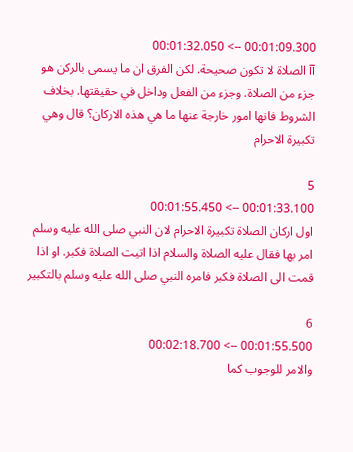00:01:09.300 --> 00:01:32.050
آآ الصلاة لا تكون صحيحة. لكن الفرق ان ما يسمى بالركن هو جزء من الصلاة. وجزء من الفعل وداخل في حقيقتها. بخلاف الشروط فانها امور خارجة عنها ما هي هذه الاركان؟ قال وهي تكبيرة الاحرام

5
00:01:33.100 --> 00:01:55.450
اول اركان الصلاة تكبيرة الاحرام لان النبي صلى الله عليه وسلم امر بها فقال عليه الصلاة والسلام اذا اتيت الصلاة فكبر. او اذا قمت الى الصلاة فكبر فامره النبي صلى الله عليه وسلم بالتكبير

6
00:01:55.500 --> 00:02:18.700
والامر للوجوب كما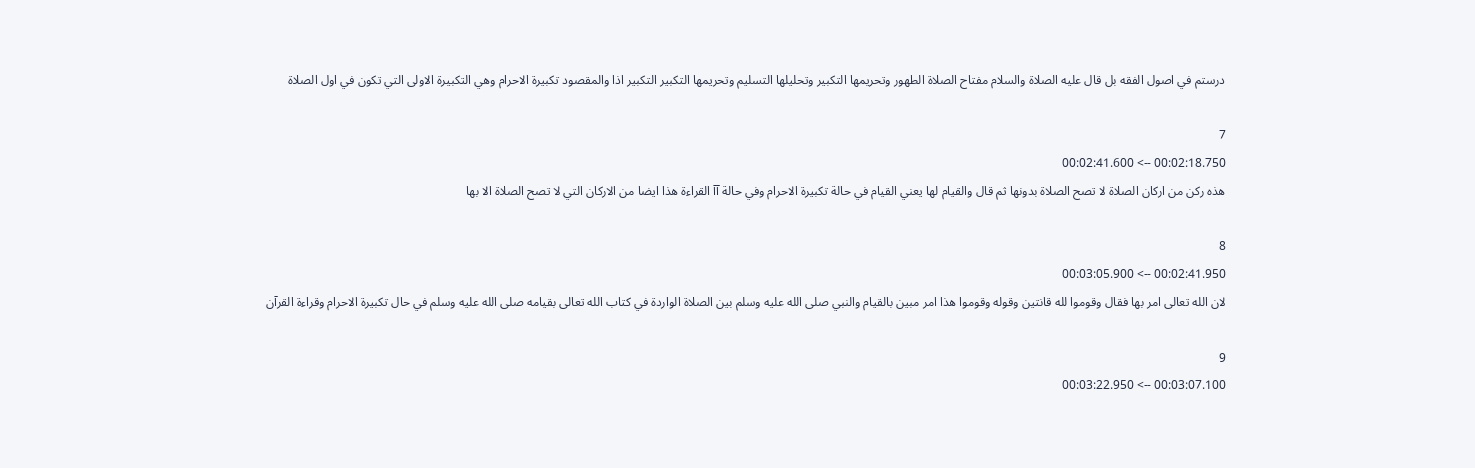درستم في اصول الفقه بل قال عليه الصلاة والسلام مفتاح الصلاة الطهور وتحريمها التكبير وتحليلها التسليم وتحريمها التكبير التكبير اذا والمقصود تكبيرة الاحرام وهي التكبيرة الاولى التي تكون في اول الصلاة

7
00:02:18.750 --> 00:02:41.600
هذه ركن من اركان الصلاة لا تصح الصلاة بدونها ثم قال والقيام لها يعني القيام في حالة تكبيرة الاحرام وفي حالة آآ القراءة هذا ايضا من الاركان التي لا تصح الصلاة الا بها

8
00:02:41.950 --> 00:03:05.900
لان الله تعالى امر بها فقال وقوموا لله قانتين وقوله وقوموا هذا امر مبين بالقيام والنبي صلى الله عليه وسلم بين الصلاة الواردة في كتاب الله تعالى بقيامه صلى الله عليه وسلم في حال تكبيرة الاحرام وقراءة القرآن

9
00:03:07.100 --> 00:03:22.950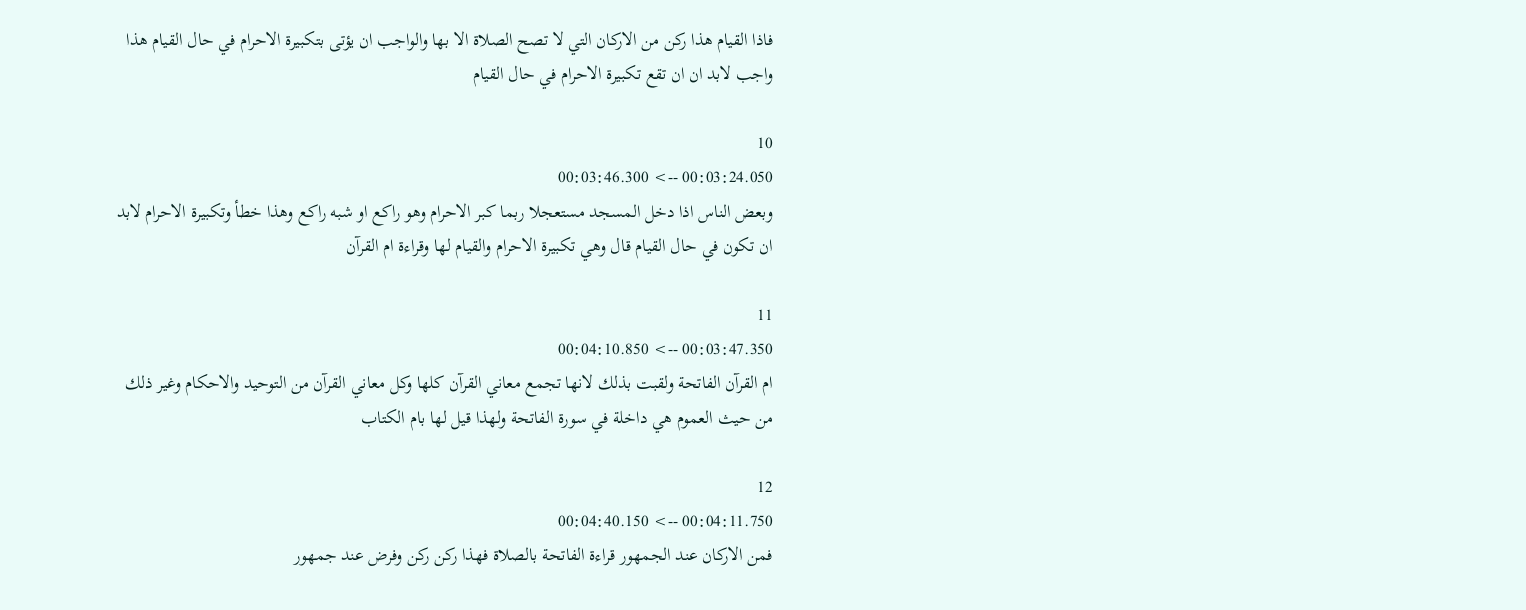فاذا القيام هذا ركن من الاركان التي لا تصح الصلاة الا بها والواجب ان يؤتى بتكبيرة الاحرام في حال القيام هذا واجب لابد ان ان تقع تكبيرة الاحرام في حال القيام

10
00:03:24.050 --> 00:03:46.300
وبعض الناس اذا دخل المسجد مستعجلا ربما كبر الاحرام وهو راكع او شبه راكع وهذا خطأ وتكبيرة الاحرام لابد ان تكون في حال القيام قال وهي تكبيرة الاحرام والقيام لها وقراءة ام القرآن

11
00:03:47.350 --> 00:04:10.850
ام القرآن الفاتحة ولقبت بذلك لانها تجمع معاني القرآن كلها وكل معاني القرآن من التوحيد والاحكام وغير ذلك من حيث العموم هي داخلة في سورة الفاتحة ولهذا قيل لها بام الكتاب

12
00:04:11.750 --> 00:04:40.150
فمن الاركان عند الجمهور قراءة الفاتحة بالصلاة فهذا ركن ركن وفرض عند جمهور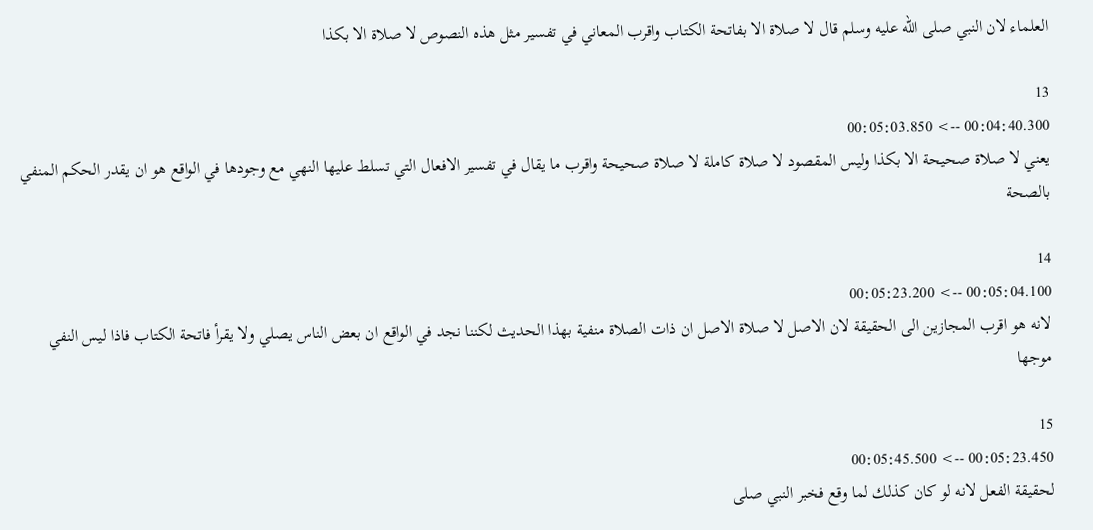العلماء لان النبي صلى الله عليه وسلم قال لا صلاة الا بفاتحة الكتاب واقرب المعاني في تفسير مثل هذه النصوص لا صلاة الا بكذا

13
00:04:40.300 --> 00:05:03.850
يعني لا صلاة صحيحة الا بكذا وليس المقصود لا صلاة كاملة لا صلاة صحيحة واقرب ما يقال في تفسير الافعال التي تسلط عليها النهي مع وجودها في الواقع هو ان يقدر الحكم المنفي بالصحة

14
00:05:04.100 --> 00:05:23.200
لانه هو اقرب المجازين الى الحقيقة لان الاصل لا صلاة الاصل ان ذات الصلاة منفية بهذا الحديث لكننا نجد في الواقع ان بعض الناس يصلي ولا يقرأ فاتحة الكتاب فاذا ليس النفي موجها

15
00:05:23.450 --> 00:05:45.500
لحقيقة الفعل لانه لو كان كذلك لما وقع فخبر النبي صلى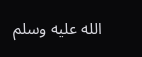الله عليه وسلم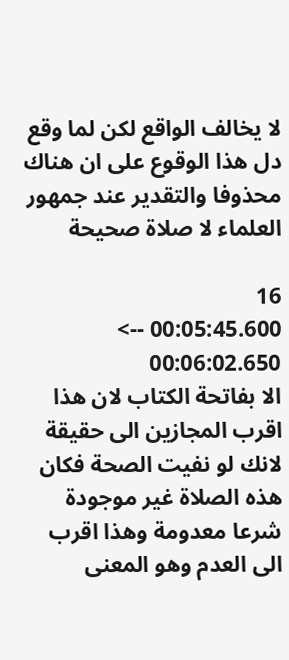لا يخالف الواقع لكن لما وقع دل هذا الوقوع على ان هناك محذوفا والتقدير عند جمهور العلماء لا صلاة صحيحة

16
00:05:45.600 --> 00:06:02.650
الا بفاتحة الكتاب لان هذا اقرب المجازين الى حقيقة لانك لو نفيت الصحة فكان هذه الصلاة غير موجودة شرعا معدومة وهذا اقرب الى العدم وهو المعنى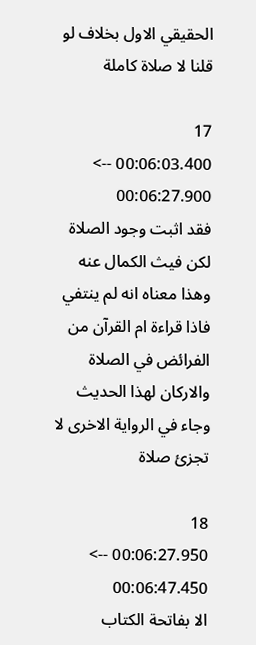الحقيقي الاول بخلاف لو قلنا لا صلاة كاملة

17
00:06:03.400 --> 00:06:27.900
فقد اثبت وجود الصلاة لكن فيث الكمال عنه وهذا معناه انه لم ينتفي فاذا قراءة ام القرآن من الفرائض في الصلاة والاركان لهذا الحديث وجاء في الرواية الاخرى لا تجزئ صلاة

18
00:06:27.950 --> 00:06:47.450
الا بفاتحة الكتاب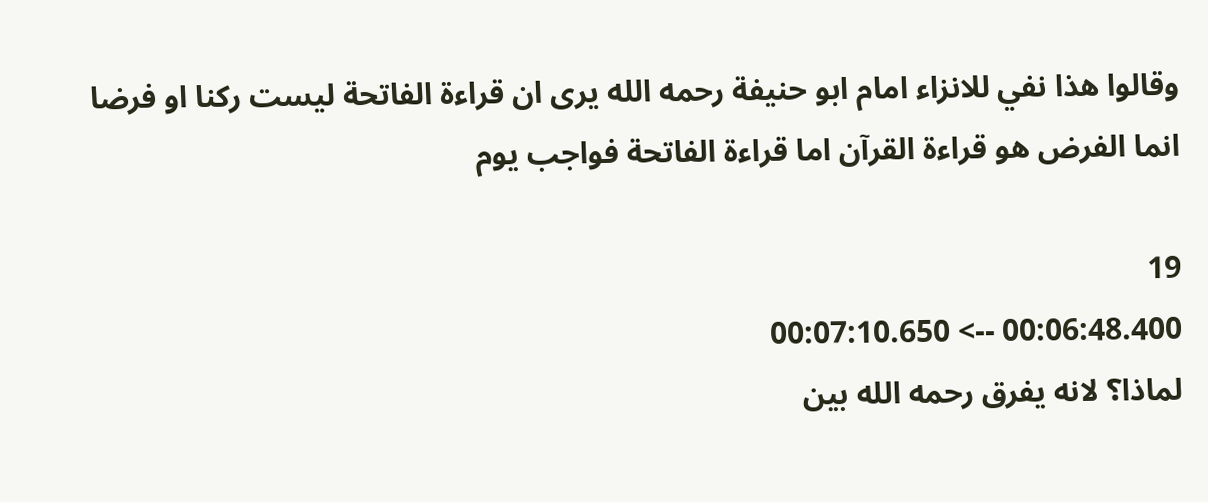وقالوا هذا نفي للانزاء امام ابو حنيفة رحمه الله يرى ان قراءة الفاتحة ليست ركنا او فرضا انما الفرض هو قراءة القرآن اما قراءة الفاتحة فواجب يوم

19
00:06:48.400 --> 00:07:10.650
لماذا؟ لانه يفرق رحمه الله بين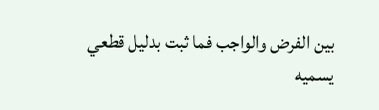بين الفرض والواجب فما ثبت بدليل قطعي يسميه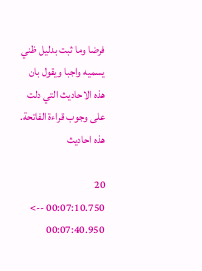فرضا وما ثبت بدليل ظني يسميه واجبا ويقول بان هذه الاحاديث التي دلت على وجوب قراءة الفاتحة. هذه احاديث

20
00:07:10.750 --> 00:07:40.950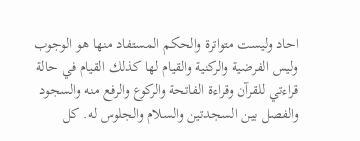احاد وليست متواترة والحكم المستفاد منها هو الوجوب وليس الفرضية والركنية والقيام لها كذلك القيام في حالة قراءتي للقرآن وقراءة الفاتحة والركوع والرفع منه والسجود والفصل بين السجدتين والسلام والجلوس له. كل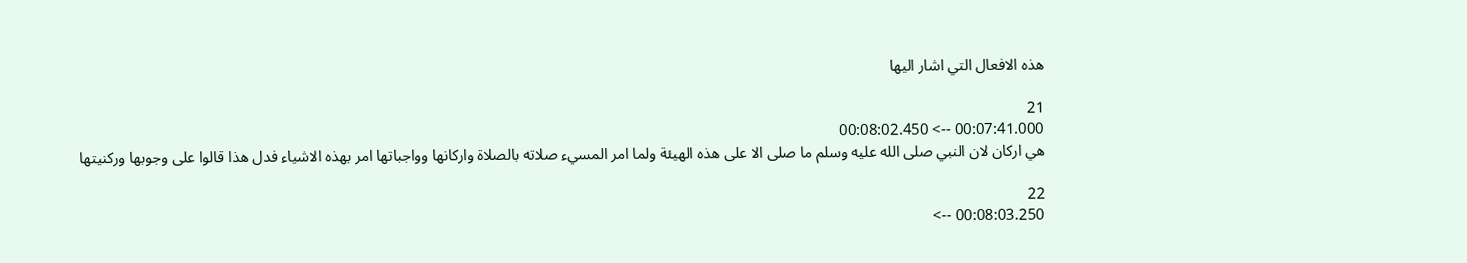هذه الافعال التي اشار اليها

21
00:07:41.000 --> 00:08:02.450
هي اركان لان النبي صلى الله عليه وسلم ما صلى الا على هذه الهيئة ولما امر المسيء صلاته بالصلاة واركانها وواجباتها امر بهذه الاشياء فدل هذا قالوا على وجوبها وركنيتها

22
00:08:03.250 -->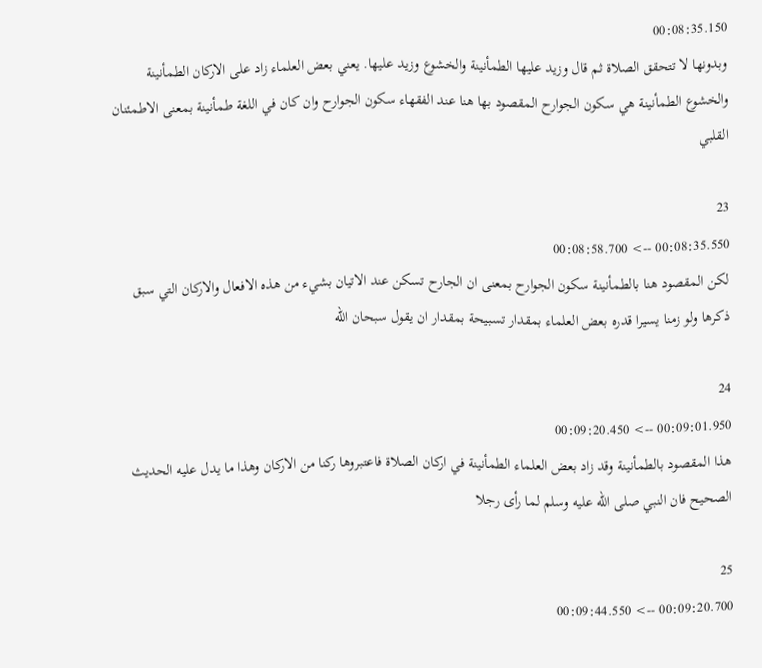00:08:35.150
وبدونها لا تتحقق الصلاة ثم قال وزيد عليها الطمأنينة والخشوع وزيد عليها. يعني بعض العلماء زاد على الاركان الطمأنينة والخشوع الطمأنينة هي سكون الجوارح المقصود بها هنا عند الفقهاء سكون الجوارح وان كان في اللغة طمأنينة بمعنى الاطمئنان القلبي

23
00:08:35.550 --> 00:08:58.700
لكن المقصود هنا بالطمأنينة سكون الجوارح بمعنى ان الجارح تسكن عند الاتيان بشيء من هذه الافعال والاركان التي سبق ذكرها ولو زمنا يسيرا قدره بعض العلماء بمقدار تسبيحة بمقدار ان يقول سبحان الله

24
00:09:01.950 --> 00:09:20.450
هذا المقصود بالطمأنينة وقد زاد بعض العلماء الطمأنينة في اركان الصلاة فاعتبروها ركنا من الاركان وهذا ما يدل عليه الحديث الصحيح فان النبي صلى الله عليه وسلم لما رأى رجلا

25
00:09:20.700 --> 00:09:44.550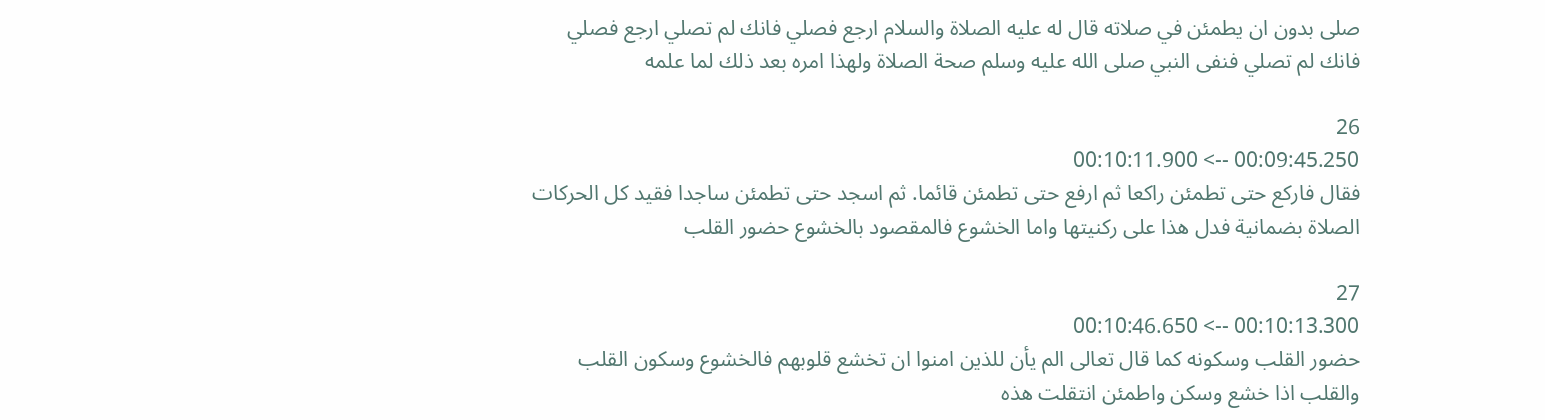صلى بدون ان يطمئن في صلاته قال له عليه الصلاة والسلام ارجع فصلي فانك لم تصلي ارجع فصلي فانك لم تصلي فنفى النبي صلى الله عليه وسلم صحة الصلاة ولهذا امره بعد ذلك لما علمه

26
00:09:45.250 --> 00:10:11.900
فقال فاركع حتى تطمئن راكعا ثم ارفع حتى تطمئن قائما. ثم اسجد حتى تطمئن ساجدا فقيد كل الحركات الصلاة بضمانية فدل هذا على ركنيتها واما الخشوع فالمقصود بالخشوع حضور القلب

27
00:10:13.300 --> 00:10:46.650
حضور القلب وسكونه كما قال تعالى الم يأن للذين امنوا ان تخشع قلوبهم فالخشوع وسكون القلب والقلب اذا خشع وسكن واطمئن انتقلت هذه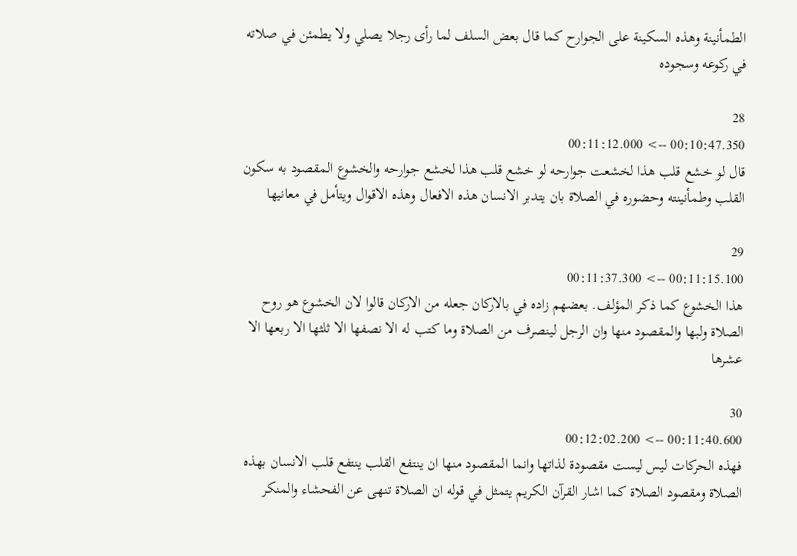الطمأنينة وهذه السكينة على الجوارح كما قال بعض السلف لما رأى رجلا يصلي ولا يطمئن في صلاته في ركوعه وسجوده

28
00:10:47.350 --> 00:11:12.000
قال لو خشع قلب هذا لخشعت جوارحه لو خشع قلب هذا لخشع جوارحه والخشوع المقصود به سكون القلب وطمأنينته وحضوره في الصلاة بان يتدبر الانسان هذه الافعال وهذه الاقوال ويتأمل في معانيها

29
00:11:15.100 --> 00:11:37.300
هذا الخشوع كما ذكر المؤلف. بعضهم زاده في بالاركان جعله من الاركان قالوا لان الخشوع هو روح الصلاة ولبها والمقصود منها وان الرجل لينصرف من الصلاة وما كتب له الا نصفها الا ثلثها الا ربعها الا عشرها

30
00:11:40.600 --> 00:12:02.200
فهذه الحركات ليس ليست مقصودة لذاتها وانما المقصود منها ان ينتفع القلب ينتفع قلب الانسان بهذه الصلاة ومقصود الصلاة كما اشار القرآن الكريم يتمثل في قوله ان الصلاة تنهى عن الفحشاء والمنكر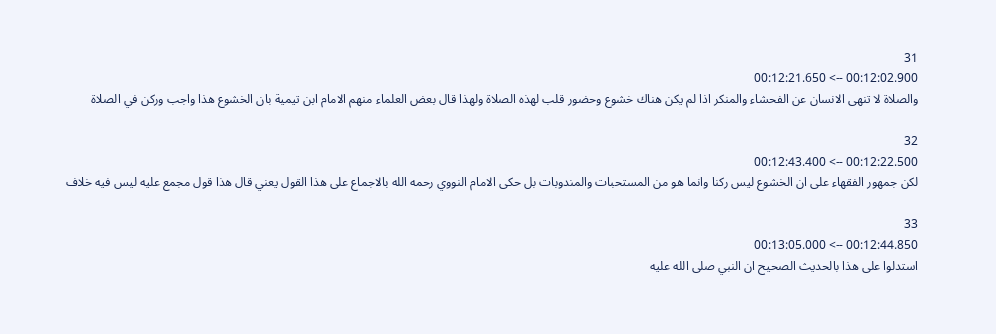31
00:12:02.900 --> 00:12:21.650
والصلاة لا تنهى الانسان عن الفحشاء والمنكر اذا لم يكن هناك خشوع وحضور قلب لهذه الصلاة ولهذا قال بعض العلماء منهم الامام ابن تيمية بان الخشوع هذا واجب وركن في الصلاة

32
00:12:22.500 --> 00:12:43.400
لكن جمهور الفقهاء على ان الخشوع ليس ركنا وانما هو من المستحبات والمندوبات بل حكى الامام النووي رحمه الله بالاجماع على هذا القول يعني قال هذا قول مجمع عليه ليس فيه خلاف

33
00:12:44.850 --> 00:13:05.000
استدلوا على هذا بالحديث الصحيح ان النبي صلى الله عليه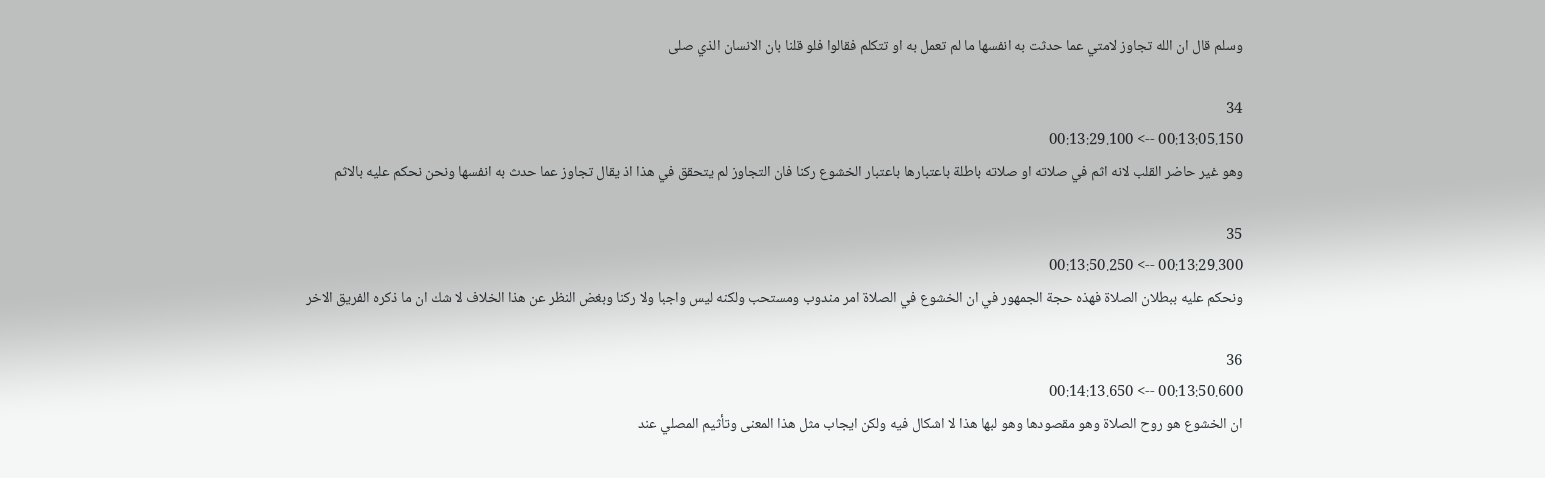وسلم قال ان الله تجاوز لامتي عما حدثت به انفسها ما لم تعمل به او تتكلم فقالوا فلو قلنا بان الانسان الذي صلى

34
00:13:05.150 --> 00:13:29.100
وهو غير حاضر القلب لانه اثم في صلاته او صلاته باطلة باعتبارها باعتبار الخشوع ركنا فان التجاوز لم يتحقق في هذا اذ يقال تجاوز عما حدث به انفسها ونحن نحكم عليه بالاثم

35
00:13:29.300 --> 00:13:50.250
ونحكم عليه ببطلان الصلاة فهذه حجة الجمهور في ان الخشوع في الصلاة امر مندوب ومستحب ولكنه ليس واجبا ولا ركنا وبغض النظر عن هذا الخلاف لا شك ان ما ذكره الفريق الاخر

36
00:13:50.600 --> 00:14:13.650
ان الخشوع هو روح الصلاة وهو مقصودها وهو لبها هذا لا اشكال فيه ولكن ايجاب مثل هذا المعنى وتأثيم المصلي عند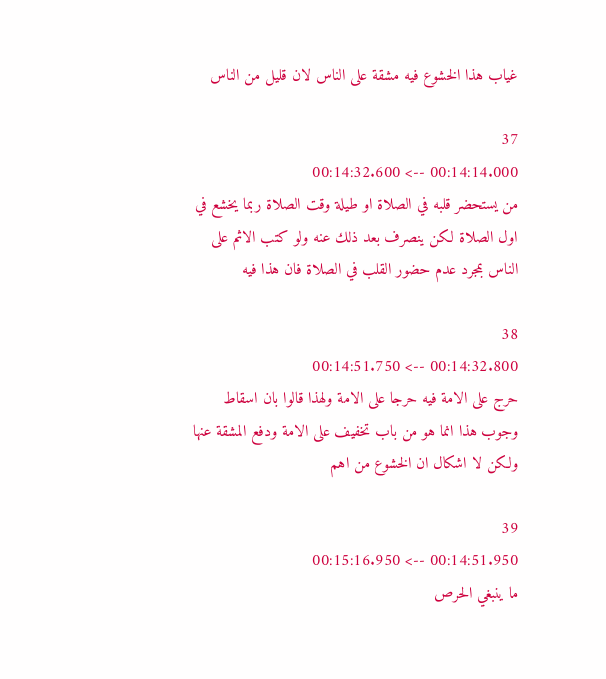غياب هذا الخشوع فيه مشقة على الناس لان قليل من الناس

37
00:14:14.000 --> 00:14:32.600
من يستحضر قلبه في الصلاة او طيلة وقت الصلاة ربما يخشع في اول الصلاة لكن ينصرف بعد ذلك عنه ولو كتب الاثم على الناس بمجرد عدم حضور القلب في الصلاة فان هذا فيه

38
00:14:32.800 --> 00:14:51.750
حرج على الامة فيه حرجا على الامة ولهذا قالوا بان اسقاط وجوب هذا انما هو من باب تخفيف على الامة ودفع المشقة عنها ولكن لا اشكال ان الخشوع من اهم

39
00:14:51.950 --> 00:15:16.950
ما ينبغي الحرص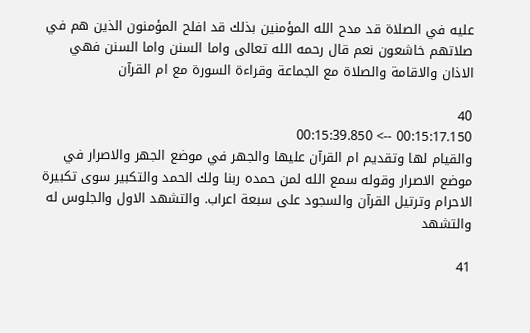عليه في الصلاة قد مدح الله المؤمنين بذلك قد افلح المؤمنون الذين هم في صلاتهم خاشعون نعم قال رحمه الله تعالى واما السنن واما السنن فهي الاذان والاقامة والصلاة مع الجماعة وقراءة السورة مع ام القرآن

40
00:15:17.150 --> 00:15:39.850
والقيام لها وتقديم ام القرآن عليها والجهر في موضع الجهر والاصرار في موضع الاصرار وقوله سمع الله لمن حمده ربنا ولك الحمد والتكبير سوى تكبيرة الاحرام وترتيل القرآن والسجود على سبعة اعراب. والتشهد الاول والجلوس له والتشهد

41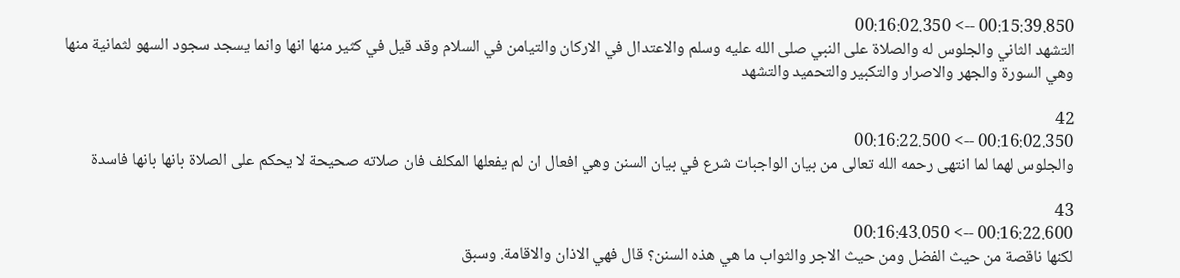00:15:39.850 --> 00:16:02.350
التشهد الثاني والجلوس له والصلاة على النبي صلى الله عليه وسلم والاعتدال في الاركان والتيامن في السلام وقد قيل في كثير منها انها وانما يسجد سجود السهو لثمانية منها وهي السورة والجهر والاصرار والتكبير والتحميد والتشهد

42
00:16:02.350 --> 00:16:22.500
والجلوس لهما لما انتهى رحمه الله تعالى من بيان الواجبات شرع في بيان السنن وهي افعال ان لم يفعلها المكلف فان صلاته صحيحة لا يحكم على الصلاة بانها بانها فاسدة

43
00:16:22.600 --> 00:16:43.050
لكنها ناقصة من حيث الفضل ومن حيث الاجر والثواب ما هي هذه السنن؟ قال فهي الاذان والاقامة. وسبق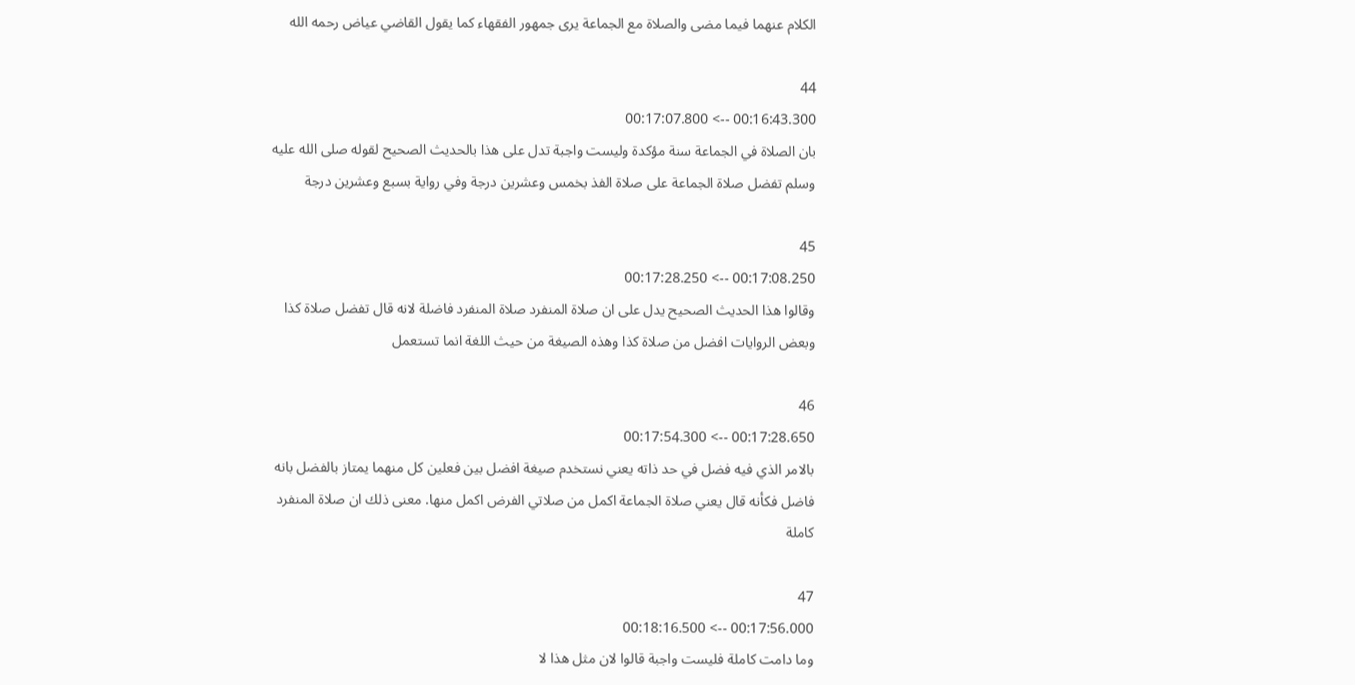الكلام عنهما فيما مضى والصلاة مع الجماعة يرى جمهور الفقهاء كما يقول القاضي عياض رحمه الله

44
00:16:43.300 --> 00:17:07.800
بان الصلاة في الجماعة سنة مؤكدة وليست واجبة تدل على هذا بالحديث الصحيح لقوله صلى الله عليه وسلم تفضل صلاة الجماعة على صلاة الفذ بخمس وعشرين درجة وفي رواية بسبع وعشرين درجة

45
00:17:08.250 --> 00:17:28.250
وقالوا هذا الحديث الصحيح يدل على ان صلاة المنفرد صلاة المنفرد فاضلة لانه قال تفضل صلاة كذا وبعض الروايات افضل من صلاة كذا وهذه الصيغة من حيث اللغة انما تستعمل

46
00:17:28.650 --> 00:17:54.300
بالامر الذي فيه فضل في حد ذاته يعني نستخدم صيغة افضل بين فعلين كل منهما يمتاز بالفضل بانه فاضل فكأنه قال يعني صلاة الجماعة اكمل من صلاتي الفرض اكمل منها. معنى ذلك ان صلاة المنفرد كاملة

47
00:17:56.000 --> 00:18:16.500
وما دامت كاملة فليست واجبة قالوا لان مثل هذا لا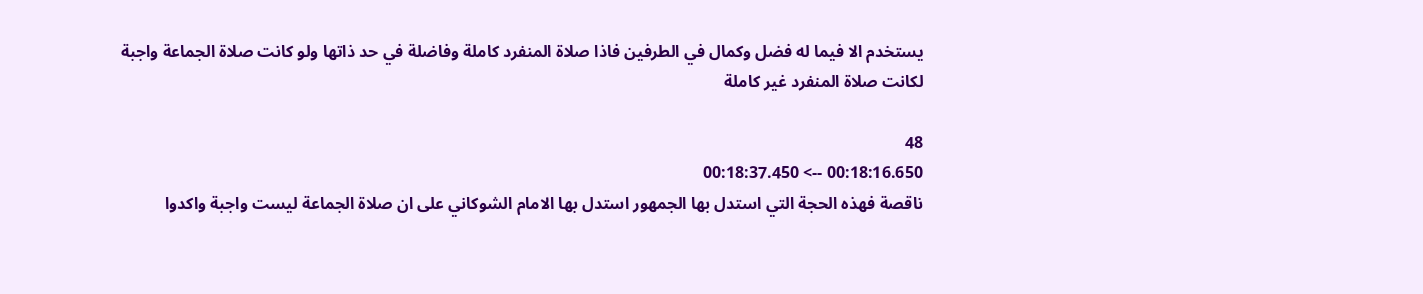يستخدم الا فيما له فضل وكمال في الطرفين فاذا صلاة المنفرد كاملة وفاضلة في حد ذاتها ولو كانت صلاة الجماعة واجبة لكانت صلاة المنفرد غير كاملة

48
00:18:16.650 --> 00:18:37.450
ناقصة فهذه الحجة التي استدل بها الجمهور استدل بها الامام الشوكاني على ان صلاة الجماعة ليست واجبة واكدوا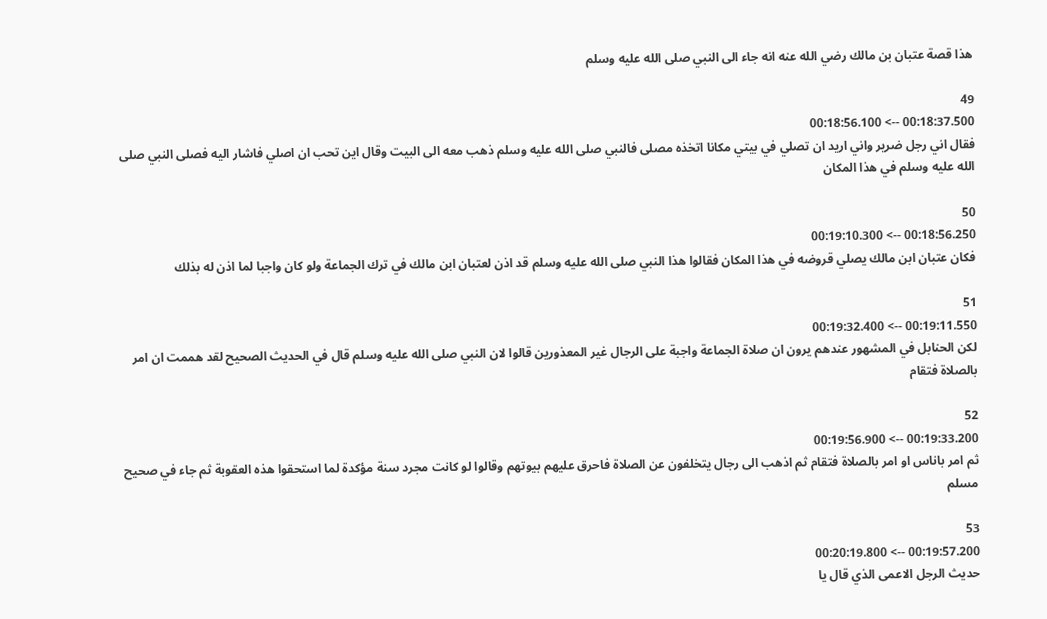هذا قصة عتبان بن مالك رضي الله عنه انه جاء الى النبي صلى الله عليه وسلم

49
00:18:37.500 --> 00:18:56.100
فقال اني رجل ضرير واني اريد ان تصلي في بيتي مكانا اتخذه مصلى فالنبي صلى الله عليه وسلم ذهب معه الى البيت وقال اين تحب ان اصلي فاشار اليه فصلى النبي صلى الله عليه وسلم في هذا المكان

50
00:18:56.250 --> 00:19:10.300
فكان عتبان ابن مالك يصلي قروضه في هذا المكان فقالوا هذا النبي صلى الله عليه وسلم قد اذن لعتبان ابن مالك في ترك الجماعة ولو كان واجبا لما اذن له بذلك

51
00:19:11.550 --> 00:19:32.400
لكن الحنابل في المشهور عندهم يرون ان صلاة الجماعة واجبة على الرجال غير المعذورين قالوا لان النبي صلى الله عليه وسلم قال في الحديث الصحيح لقد هممت ان امر بالصلاة فتقام

52
00:19:33.200 --> 00:19:56.900
ثم امر باناس او امر بالصلاة فتقام ثم اذهب الى رجال يتخلفون عن الصلاة فاحرق عليهم بيوتهم وقالوا لو كانت مجرد سنة مؤكدة لما استحقوا هذه العقوبة ثم جاء في صحيح مسلم

53
00:19:57.200 --> 00:20:19.800
حديث الرجل الاعمى الذي قال يا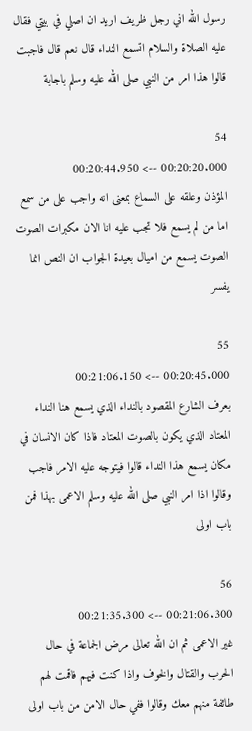رسول الله اني رجل ظريف اريد ان اصلي في بيتي فقال عليه الصلاة والسلام اتسمع النداء قال نعم قال فاجبت قالوا هذا امر من النبي صلى الله عليه وسلم باجابة

54
00:20:20.000 --> 00:20:44.950
المؤذن وعلقه على السماع بمعنى انه واجب على من سمع اما من لم يسمع فلا تجب عليه انا الان مكبرات الصوت الصوت يسمع من اميال بعيدة الجواب ان النص انما يفسر

55
00:20:45.000 --> 00:21:06.150
بعرف الشارع المقصود بالنداء الذي يسمع هنا النداء المعتاد الذي يكون بالصوت المعتاد فاذا كان الانسان في مكان يسمع هذا النداء قالوا فيتوجه عليه الامر فاجب وقالوا اذا امر النبي صلى الله عليه وسلم الاعمى بهذا فمن باب اولى

56
00:21:06.300 --> 00:21:35.300
غير الاعمى ثم ان الله تعالى مرض الجماعة في حال الحرب والقتال والخوف واذا كنت فيهم فاقمت لهم طائفة منهم معك وقالوا ففي حال الامن من باب اولى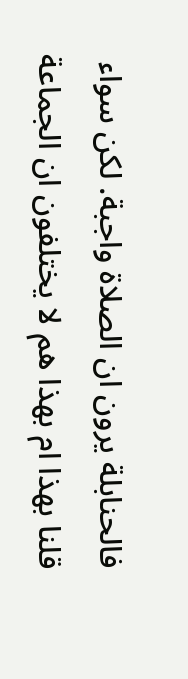فالحنابلة يرون ان الصلاة واجبة. لكن سواء قلنا بهذا ام بهذا هم لا يختلفون ان الجماعة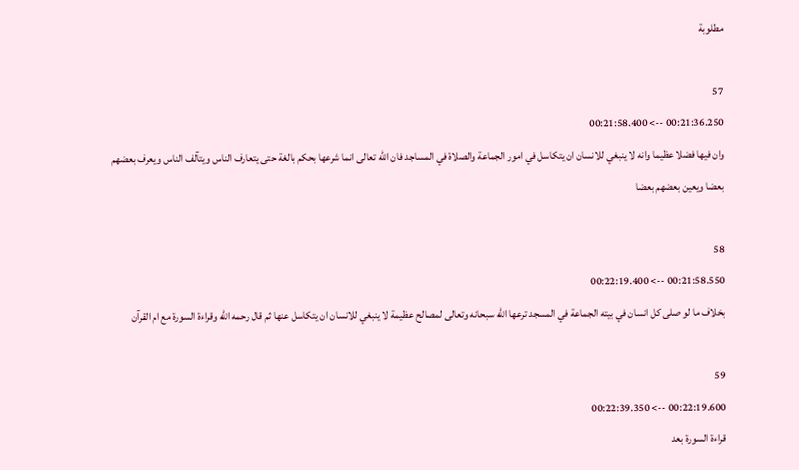مطلوبة

57
00:21:36.250 --> 00:21:58.400
وان فيها فضلا عظيما وانه لا ينبغي للانسان ان يتكاسل في امور الجماعة والصلاة في المساجد فان الله تعالى انما شرعها بحكم بالغة حتى يتعارف الناس ويتآلف الناس ويعرف بعضهم بعضا ويعين بعضهم بعضا

58
00:21:58.550 --> 00:22:19.400
بخلاف ما لو صلى كل انسان في بيته الجماعة في المسجد ترعها الله سبحانه وتعالى لمصالح عظيمة لا ينبغي للانسان ان يتكاسل عنها ثم قال رحمه الله وقراءة السورة مع ام القرآن

59
00:22:19.600 --> 00:22:39.350
قراءة السورة بعد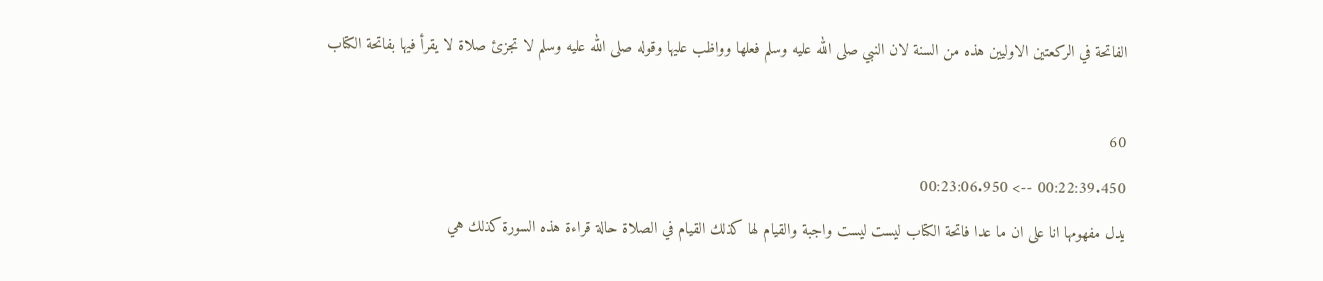الفاتحة في الركعتين الاوليين هذه من السنة لان النبي صلى الله عليه وسلم فعلها وواظب عليها وقوله صلى الله عليه وسلم لا تجزئ صلاة لا يقرأ فيها بفاتحة الكتاب

60
00:22:39.450 --> 00:23:06.950
يدل مفهومها انا على ان ما عدا فاتحة الكتاب ليست ليست واجبة والقيام لها كذلك القيام في الصلاة حالة قراءة هذه السورة كذلك هي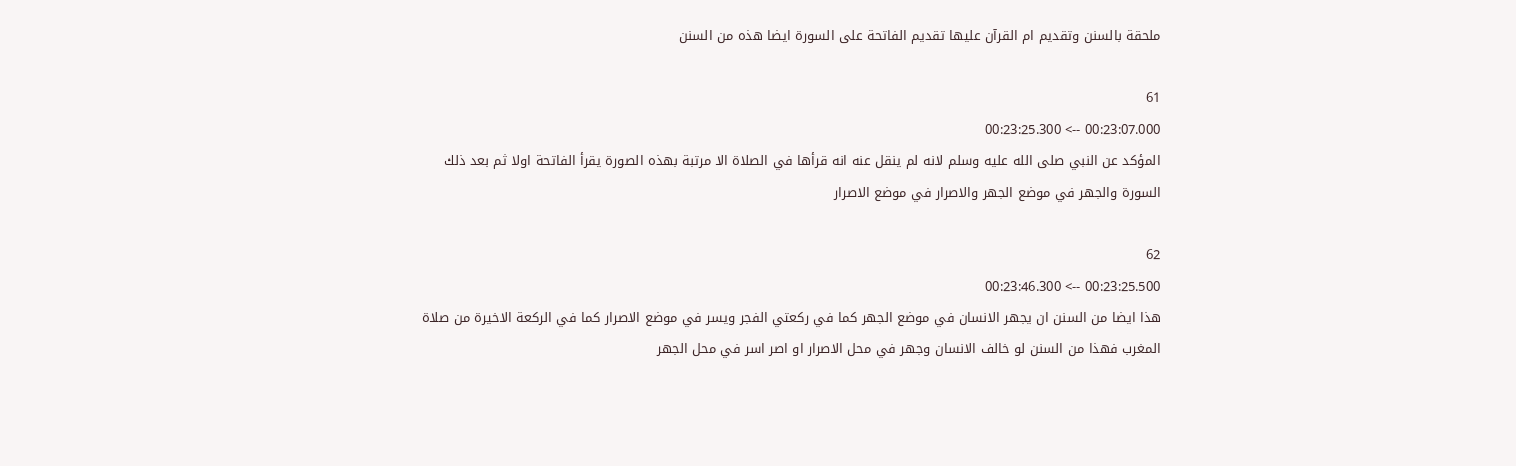ملحقة بالسنن وتقديم ام القرآن عليها تقديم الفاتحة على السورة ايضا هذه من السنن

61
00:23:07.000 --> 00:23:25.300
المؤكد عن النبي صلى الله عليه وسلم لانه لم ينقل عنه انه قرأها في الصلاة الا مرتبة بهذه الصورة يقرأ الفاتحة اولا ثم بعد ذلك السورة والجهر في موضع الجهر والاصرار في موضع الاصرار

62
00:23:25.500 --> 00:23:46.300
هذا ايضا من السنن ان يجهر الانسان في موضع الجهر كما في ركعتي الفجر ويسر في موضع الاصرار كما في الركعة الاخيرة من صلاة المغرب فهذا من السنن لو خالف الانسان وجهر في محل الاصرار او اصر اسر في محل الجهر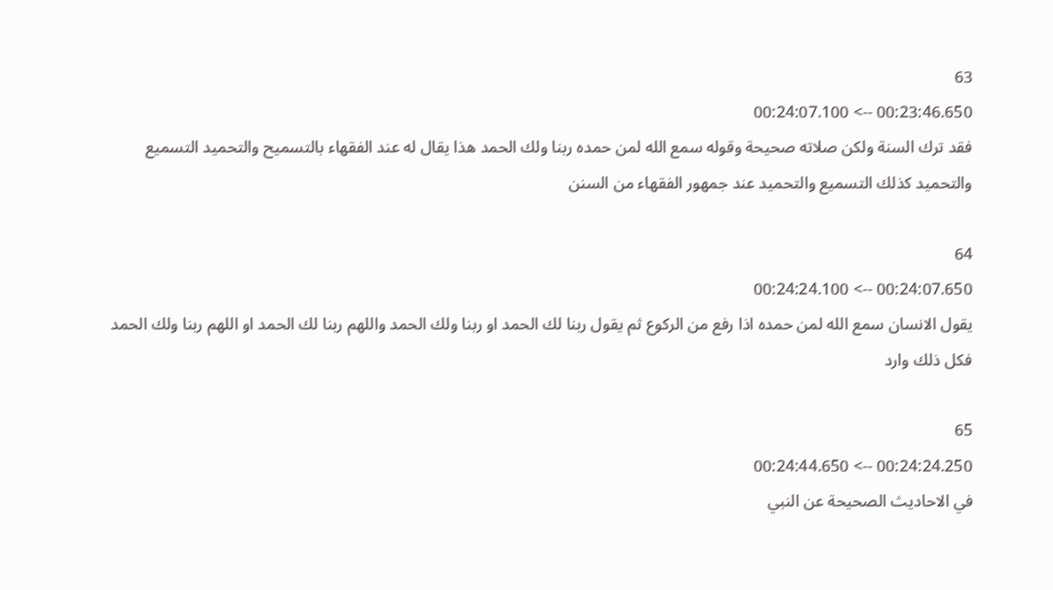63
00:23:46.650 --> 00:24:07.100
فقد ترك السنة ولكن صلاته صحيحة وقوله سمع الله لمن حمده ربنا ولك الحمد هذا يقال له عند الفقهاء بالتسميح والتحميد التسميع والتحميد كذلك التسميع والتحميد عند جمهور الفقهاء من السنن

64
00:24:07.650 --> 00:24:24.100
يقول الانسان سمع الله لمن حمده اذا رفع من الركوع ثم يقول ربنا لك الحمد او ربنا ولك الحمد واللهم ربنا لك الحمد او اللهم ربنا ولك الحمد فكل ذلك وارد

65
00:24:24.250 --> 00:24:44.650
في الاحاديث الصحيحة عن النبي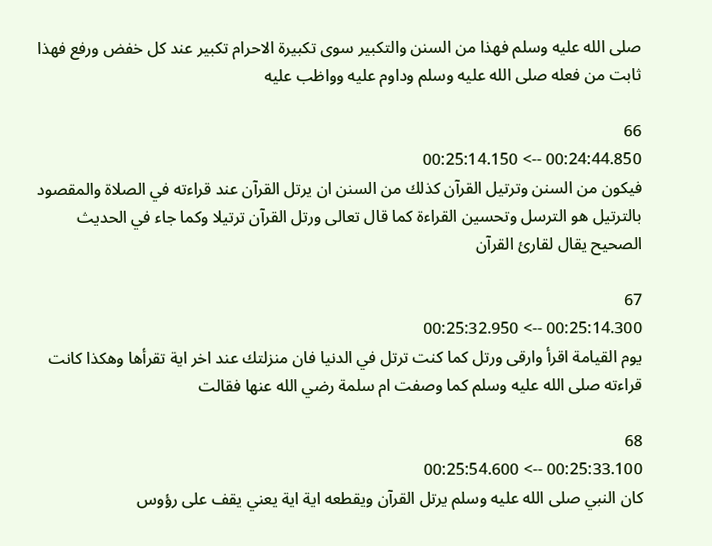صلى الله عليه وسلم فهذا من السنن والتكبير سوى تكبيرة الاحرام تكبير عند كل خفض ورفع فهذا ثابت من فعله صلى الله عليه وسلم وداوم عليه وواظب عليه

66
00:24:44.850 --> 00:25:14.150
فيكون من السنن وترتيل القرآن كذلك من السنن ان يرتل القرآن عند قراءته في الصلاة والمقصود بالترتيل هو الترسل وتحسين القراءة كما قال تعالى ورتل القرآن ترتيلا وكما جاء في الحديث الصحيح يقال لقارئ القرآن

67
00:25:14.300 --> 00:25:32.950
يوم القيامة اقرأ وارقى ورتل كما كنت ترتل في الدنيا فان منزلتك عند اخر اية تقرأها وهكذا كانت قراءته صلى الله عليه وسلم كما وصفت ام سلمة رضي الله عنها فقالت

68
00:25:33.100 --> 00:25:54.600
كان النبي صلى الله عليه وسلم يرتل القرآن ويقطعه اية اية يعني يقف على رؤوس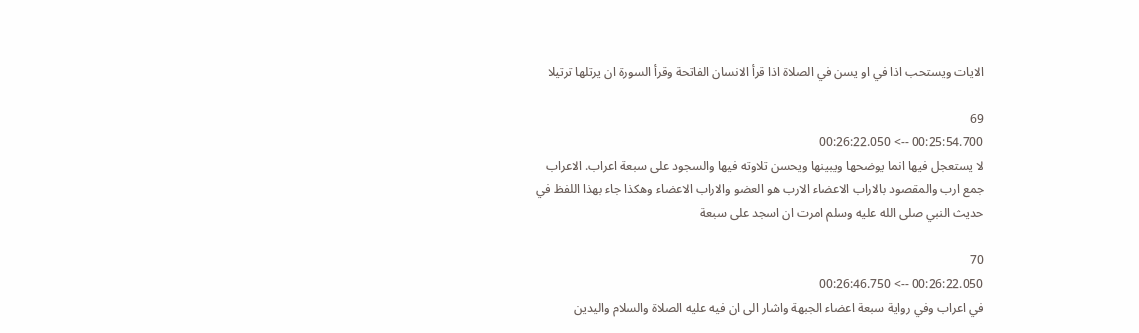الايات ويستحب اذا في او يسن في الصلاة اذا قرأ الانسان الفاتحة وقرأ السورة ان يرتلها ترتيلا

69
00:25:54.700 --> 00:26:22.050
لا يستعجل فيها انما يوضحها ويبينها ويحسن تلاوته فيها والسجود على سبعة اعراب. الاعراب جمع ارب والمقصود بالاراب الاعضاء الارب هو العضو والاراب الاعضاء وهكذا جاء بهذا اللفظ في حديث النبي صلى الله عليه وسلم امرت ان اسجد على سبعة

70
00:26:22.050 --> 00:26:46.750
في اعراب وفي رواية سبعة اعضاء الجبهة واشار الى ان فيه عليه الصلاة والسلام واليدين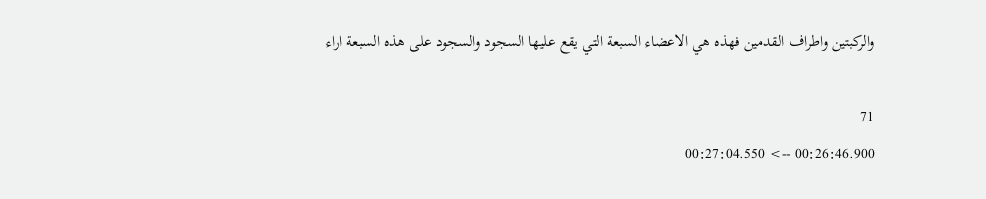والركبتين واطراف القدمين فهذه هي الاعضاء السبعة التي يقع عليها السجود والسجود على هذه السبعة اراء

71
00:26:46.900 --> 00:27:04.550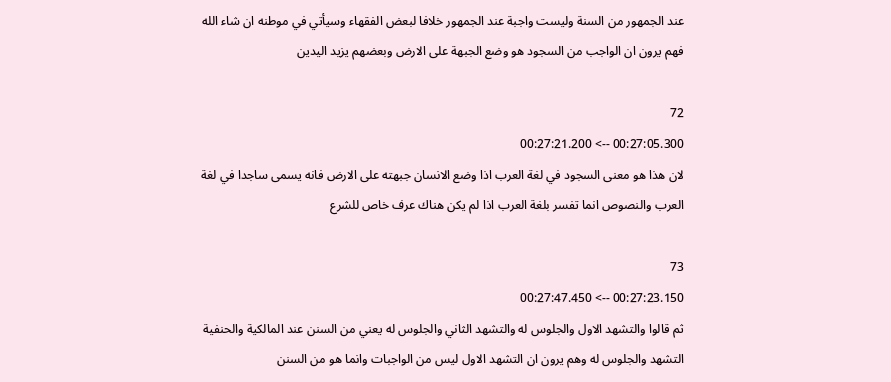عند الجمهور من السنة وليست واجبة عند الجمهور خلافا لبعض الفقهاء وسيأتي في موطنه ان شاء الله فهم يرون ان الواجب من السجود هو وضع الجبهة على الارض وبعضهم يزيد اليدين

72
00:27:05.300 --> 00:27:21.200
لان هذا هو معنى السجود في لغة العرب اذا وضع الانسان جبهته على الارض فانه يسمى ساجدا في لغة العرب والنصوص انما تفسر بلغة العرب اذا لم يكن هناك عرف خاص للشرع

73
00:27:23.150 --> 00:27:47.450
ثم قالوا والتشهد الاول والجلوس له والتشهد الثاني والجلوس له يعني من السنن عند المالكية والحنفية التشهد والجلوس له وهم يرون ان التشهد الاول ليس من الواجبات وانما هو من السنن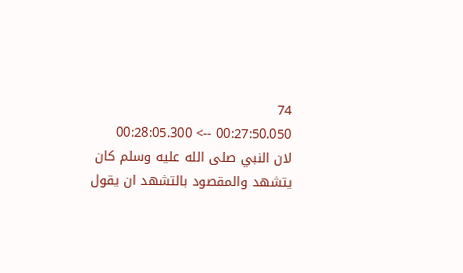74
00:27:50.050 --> 00:28:05.300
لان النبي صلى الله عليه وسلم كان يتشهد والمقصود بالتشهد ان يقول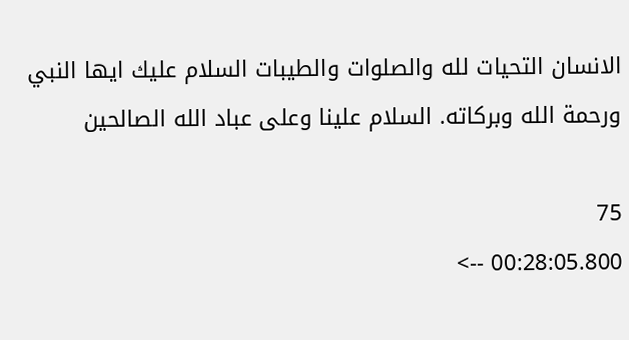الانسان التحيات لله والصلوات والطيبات السلام عليك ايها النبي ورحمة الله وبركاته. السلام علينا وعلى عباد الله الصالحين

75
00:28:05.800 -->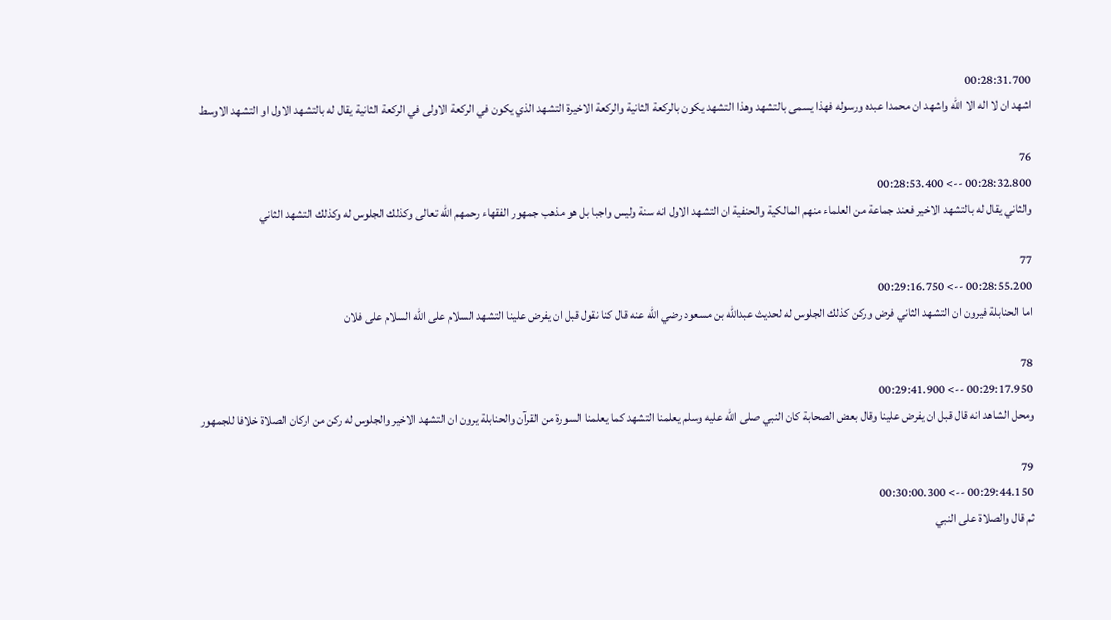00:28:31.700
اشهد ان لا اله الا الله واشهد ان محمدا عبده ورسوله فهذا يسمى بالتشهد وهذا التشهد يكون بالركعة الثانية والركعة الاخيرة التشهد الذي يكون في الركعة الاولى في الركعة الثانية يقال له بالتشهد الاول او التشهد الاوسط

76
00:28:32.800 --> 00:28:53.400
والثاني يقال له بالتشهد الاخير فعند جماعة من العلماء منهم المالكية والحنفية ان التشهد الاول انه سنة وليس واجبا بل هو مذهب جمهور الفقهاء رحمهم الله تعالى وكذلك الجلوس له وكذلك التشهد الثاني

77
00:28:55.200 --> 00:29:16.750
اما الحنابلة فيرون ان التشهد الثاني فرض وركن كذلك الجلوس له لحديث عبدالله بن مسعود رضي الله عنه قال كنا نقول قبل ان يفرض علينا التشهد السلام على الله السلام على فلان

78
00:29:17.950 --> 00:29:41.900
ومحل الشاهد انه قال قبل ان يفرض علينا وقال بعض الصحابة كان النبي صلى الله عليه وسلم يعلمنا التشهد كما يعلمنا السورة من القرآن والحنابلة يرون ان التشهد الاخير والجلوس له ركن من اركان الصلاة خلافا للجمهور

79
00:29:44.150 --> 00:30:00.300
ثم قال والصلاة على النبي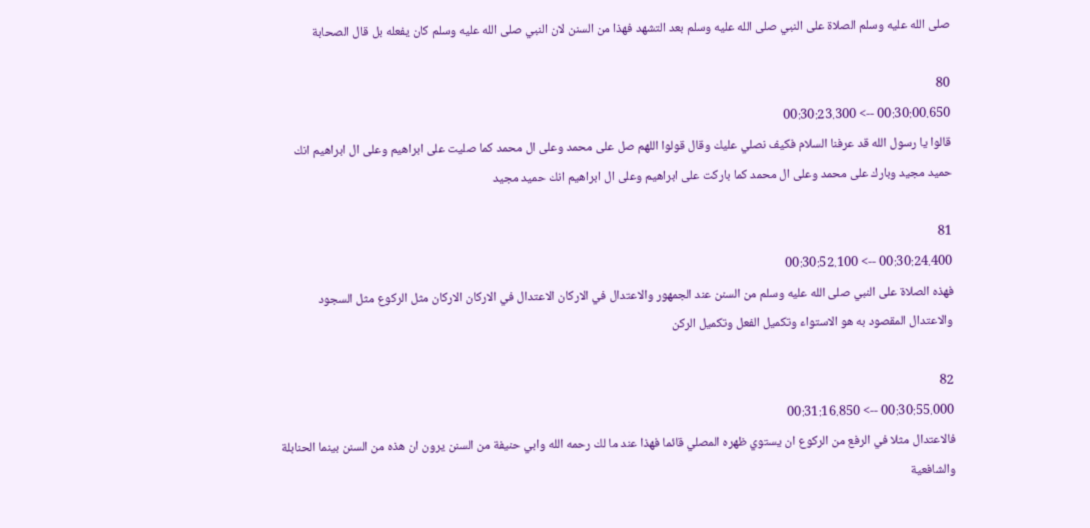صلى الله عليه وسلم الصلاة على النبي صلى الله عليه وسلم بعد التشهد فهذا من السنن لان النبي صلى الله عليه وسلم كان يفعله بل قال الصحابة

80
00:30:00.650 --> 00:30:23.300
قالوا يا رسول الله قد عرفنا السلام فكيف نصلي عليك وقال قولوا اللهم صل على محمد وعلى ال محمد كما صليت على ابراهيم وعلى ال ابراهيم انك حميد مجيد وبارك على محمد وعلى ال محمد كما باركت على ابراهيم وعلى ال ابراهيم انك حميد مجيد

81
00:30:24.400 --> 00:30:52.100
فهذه الصلاة على النبي صلى الله عليه وسلم من السنن عند الجمهور والاعتدال في الاركان الاعتدال في الاركان الاركان مثل الركوع مثل السجود والاعتدال المقصود به هو الاستواء وتكميل الفعل وتكميل الركن

82
00:30:55.000 --> 00:31:16.850
فالاعتدال مثلا في الرفع من الركوع ان يستوي ظهره المصلي قائما فهذا عند ما لك رحمه الله وابي حنيفة من السنن يرون ان هذه من السنن بينما الحنابلة والشافعية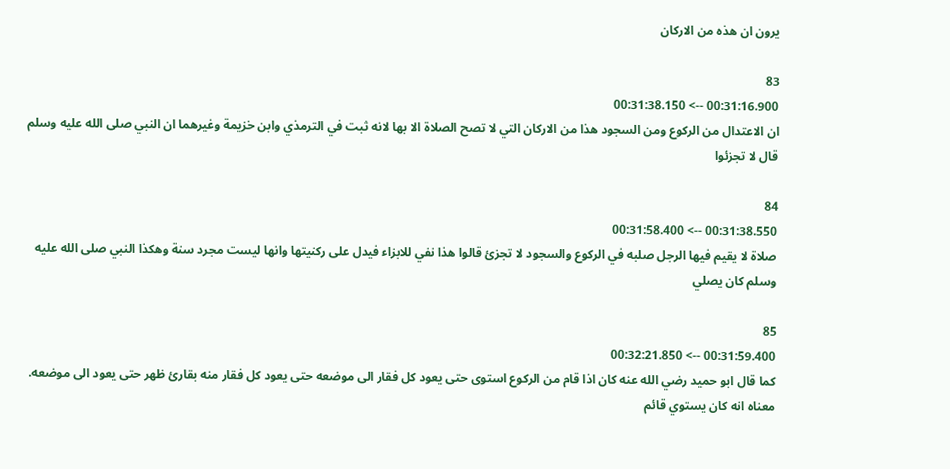يرون ان هذه من الاركان

83
00:31:16.900 --> 00:31:38.150
ان الاعتدال من الركوع ومن السجود هذا من الاركان التي لا تصح الصلاة الا بها لانه ثبت في الترمذي وابن خزيمة وغيرهما ان النبي صلى الله عليه وسلم قال لا تجزئوا

84
00:31:38.550 --> 00:31:58.400
صلاة لا يقيم فيها الرجل صلبه في الركوع والسجود لا تجزئ قالوا هذا نفي للابزاء فيدل على ركنيتها وانها ليست مجرد سنة وهكذا النبي صلى الله عليه وسلم كان يصلي

85
00:31:59.400 --> 00:32:21.850
كما قال ابو حميد رضي الله عنه كان اذا قام من الركوع استوى حتى يعود كل فقار الى موضعه حتى يعود كل فقار منه بقارئ ظهر حتى يعود الى موضعه. معناه انه كان يستوي قائم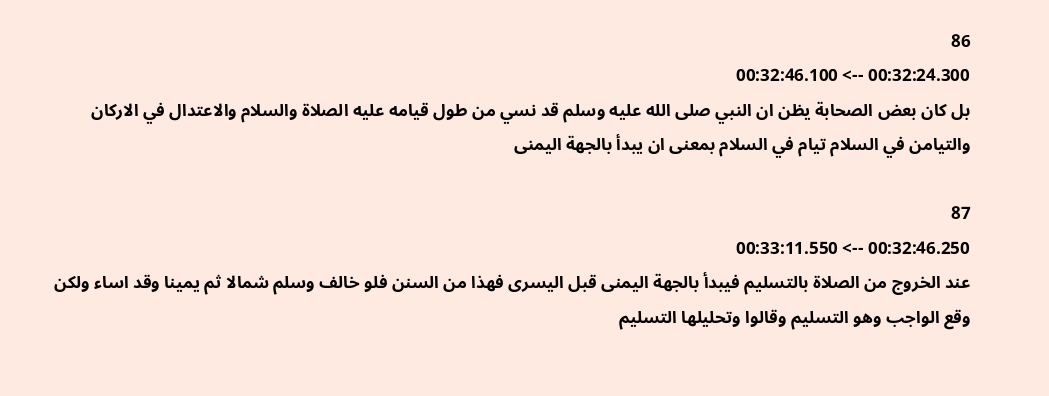86
00:32:24.300 --> 00:32:46.100
بل كان بعض الصحابة يظن ان النبي صلى الله عليه وسلم قد نسي من طول قيامه عليه الصلاة والسلام والاعتدال في الاركان والتيامن في السلام تيام في السلام بمعنى ان يبدأ بالجهة اليمنى

87
00:32:46.250 --> 00:33:11.550
عند الخروج من الصلاة بالتسليم فيبدأ بالجهة اليمنى قبل اليسرى فهذا من السنن فلو خالف وسلم شمالا ثم يمينا وقد اساء ولكن وقع الواجب وهو التسليم وقالوا وتحليلها التسليم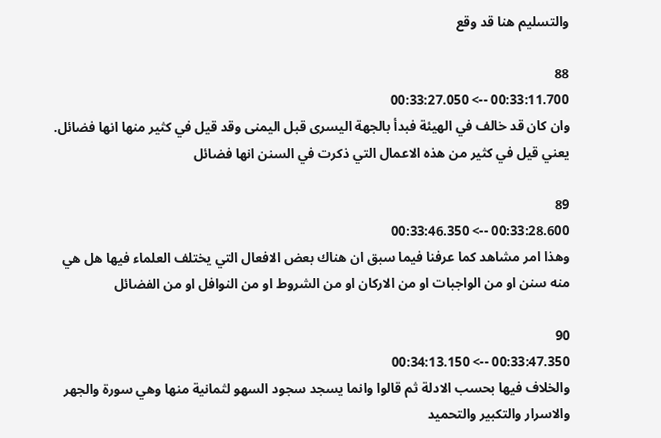والتسليم هنا قد وقع

88
00:33:11.700 --> 00:33:27.050
وان كان قد خالف في الهيئة فبدأ بالجهة اليسرى قبل اليمنى وقد قيل في كثير منها انها فضائل. يعني قيل في كثير من هذه الاعمال التي ذكرت في السنن انها فضائل

89
00:33:28.600 --> 00:33:46.350
وهذا امر مشاهد كما عرفنا فيما سبق ان هناك بعض الافعال التي يختلف العلماء فيها هل هي منه سنن او من الواجبات او من الاركان او من الشروط او من النوافل او من الفضائل

90
00:33:47.350 --> 00:34:13.150
والخلاف فيها بحسب الادلة ثم قالوا وانما يسجد سجود السهو لثمانية منها وهي سورة والجهر والاسرار والتكبير والتحميد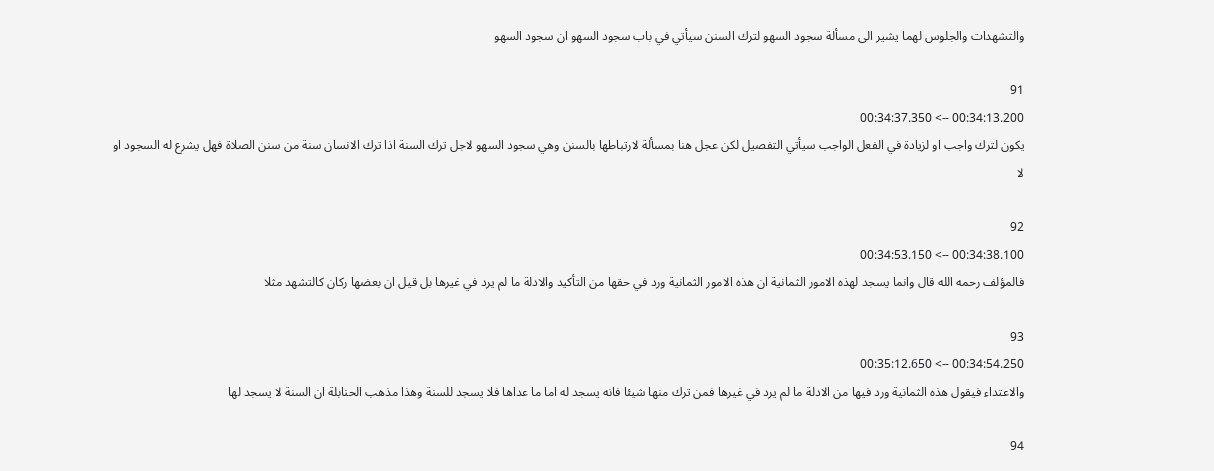والتشهدات والجلوس لهما يشير الى مسألة سجود السهو لترك السنن سيأتي في باب سجود السهو ان سجود السهو

91
00:34:13.200 --> 00:34:37.350
يكون لترك واجب او لزيادة في الفعل الواجب سيأتي التفصيل لكن عجل هنا بمسألة لارتباطها بالسنن وهي سجود السهو لاجل ترك السنة اذا ترك الانسان سنة من سنن الصلاة فهل يشرع له السجود او لا

92
00:34:38.100 --> 00:34:53.150
فالمؤلف رحمه الله قال وانما يسجد لهذه الامور الثمانية ان هذه الامور الثمانية ورد في حقها من التأكيد والادلة ما لم يرد في غيرها بل قيل ان بعضها ركان كالتشهد مثلا

93
00:34:54.250 --> 00:35:12.650
والاعتداء فيقول هذه الثمانية ورد فيها من الادلة ما لم يرد في غيرها فمن ترك منها شيئا فانه يسجد له اما ما عداها فلا يسجد للسنة وهذا مذهب الحنابلة ان السنة لا يسجد لها

94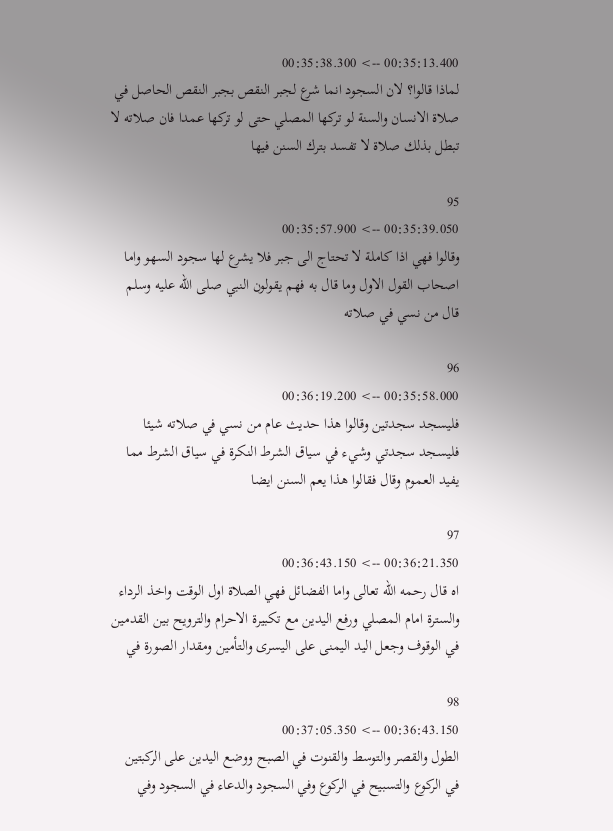00:35:13.400 --> 00:35:38.300
لماذا قالوا؟ لان السجود انما شرع لجبر النقص بجبر النقص الحاصل في صلاة الانسان والسنة لو تركها المصلي حتى لو تركها عمدا فان صلاته لا تبطل بذلك صلاة لا تفسد بترك السنن فيها

95
00:35:39.050 --> 00:35:57.900
وقالوا فهي اذا كاملة لا تحتاج الى جبر فلا يشرع لها سجود السهو واما اصحاب القول الاول وما قال به فهم يقولون النبي صلى الله عليه وسلم قال من نسي في صلاته

96
00:35:58.000 --> 00:36:19.200
فليسجد سجدتين وقالوا هذا حديث عام من نسي في صلاته شيئا فليسجد سجدتي وشيء في سياق الشرط النكرة في سياق الشرط مما يفيد العموم وقال فقالوا هذا يعم السنن ايضا

97
00:36:21.350 --> 00:36:43.150
اه قال رحمه الله تعالى واما الفضائل فهي الصلاة اول الوقت واخذ الرداء والسترة امام المصلي ورفع اليدين مع تكبيرة الاحرام والترويح بين القدمين في الوقوف وجعل اليد اليمنى على اليسرى والتأمين ومقدار الصورة في

98
00:36:43.150 --> 00:37:05.350
الطول والقصر والتوسط والقنوت في الصبح ووضع اليدين على الركبتين في الركوع والتسبيح في الركوع وفي السجود والدعاء في السجود وفي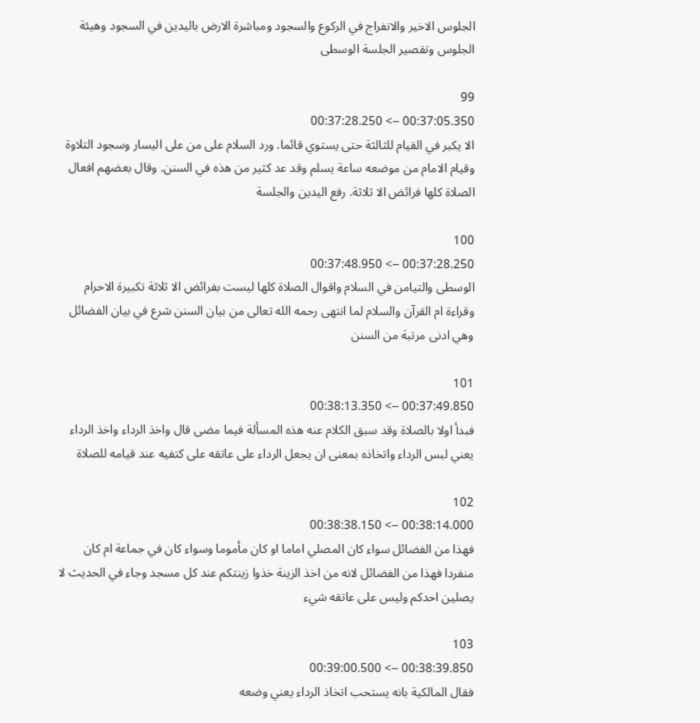الجلوس الاخير والانفراج في الركوع والسجود ومباشرة الارض باليدين في السجود وهيئة الجلوس وتقصير الجلسة الوسطى

99
00:37:05.350 --> 00:37:28.250
الا يكبر في القيام للثالثة حتى يستوي قائما. ورد السلام على من على اليسار وسجود التلاوة وقيام الامام من موضعه ساعة يسلم وقد عد كثير من هذه في السنن. وقال بعضهم افعال الصلاة كلها فرائض الا ثلاثة. رفع اليدين والجلسة

100
00:37:28.250 --> 00:37:48.950
الوسطى والتيامن في السلام واقوال الصلاة كلها ليست بفرائض الا ثلاثة تكبيرة الاحرام وقراءة ام القرآن والسلام لما انتهى رحمه الله تعالى من بيان السنن شرع في بيان الفضائل وهي ادنى مرتبة من السنن

101
00:37:49.850 --> 00:38:13.350
فبدأ اولا بالصلاة وقد سبق الكلام عنه هذه المسألة فيما مضى قال واخذ الرداء واخذ الرداء يعني لبس الرداء واتخاذه بمعنى ان يجعل الرداء على عاتقه على كتفيه عند قيامه للصلاة

102
00:38:14.000 --> 00:38:38.150
فهذا من الفضائل سواء كان المصلي اماما او كان مأموما وسواء كان في جماعة ام كان منفردا فهذا من الفضائل لانه من اخذ الزينة خذوا زينتكم عند كل مسجد وجاء في الحديث لا يصلين احدكم وليس على عاتقه شيء

103
00:38:39.850 --> 00:39:00.500
فقال المالكية بانه يستحب اتخاذ الرداء يعني وضعه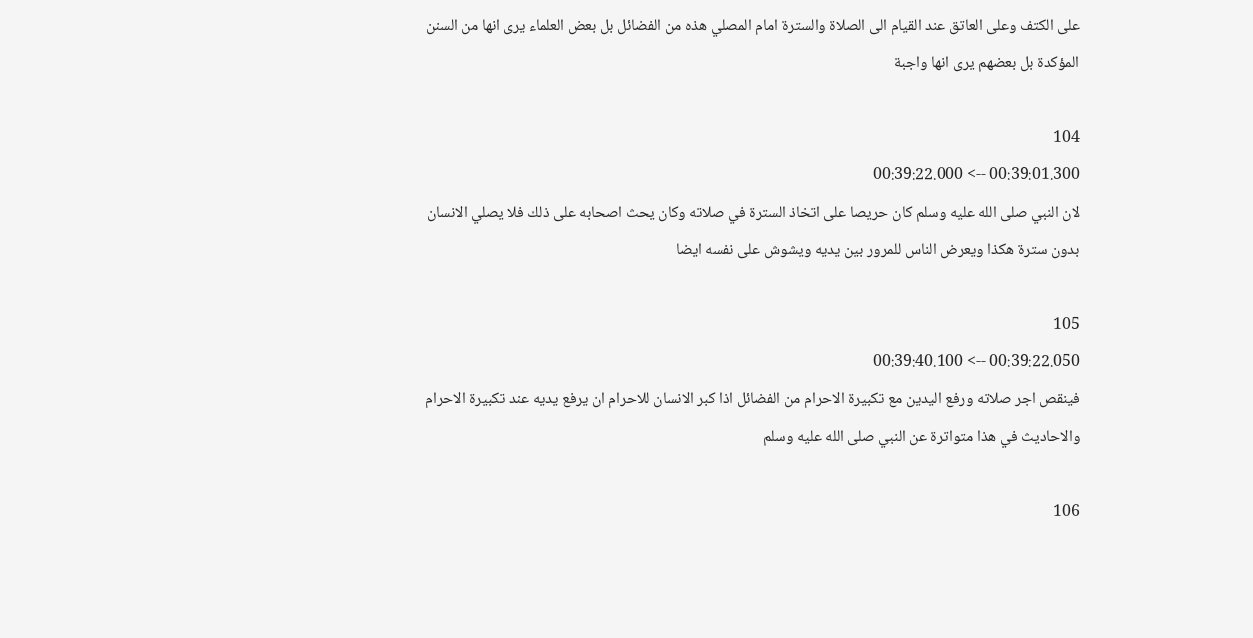على الكتف وعلى العاتق عند القيام الى الصلاة والسترة امام المصلي هذه من الفضائل بل بعض العلماء يرى انها من السنن المؤكدة بل بعضهم يرى انها واجبة

104
00:39:01.300 --> 00:39:22.000
لان النبي صلى الله عليه وسلم كان حريصا على اتخاذ السترة في صلاته وكان يحث اصحابه على ذلك فلا يصلي الانسان بدون سترة هكذا ويعرض الناس للمرور بين يديه ويشوش على نفسه ايضا

105
00:39:22.050 --> 00:39:40.100
فينقص اجر صلاته ورفع اليدين مع تكبيرة الاحرام من الفضائل اذا كبر الانسان للاحرام ان يرفع يديه عند تكبيرة الاحرام والاحاديث في هذا متواترة عن النبي صلى الله عليه وسلم

106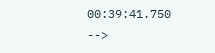00:39:41.750 -->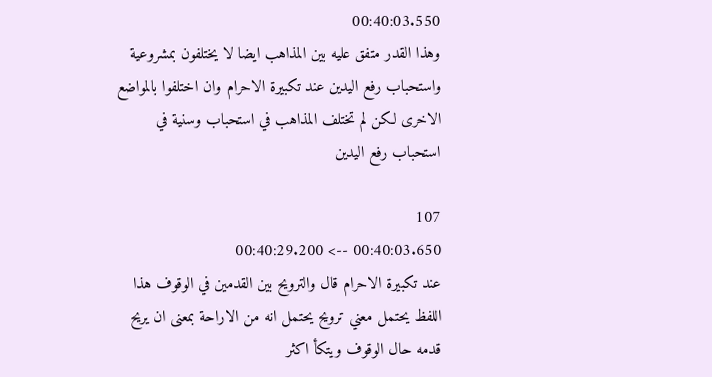00:40:03.550
وهذا القدر متفق عليه بين المذاهب ايضا لا يختلفون بمشروعية واستحباب رفع اليدين عند تكبيرة الاحرام وان اختلفوا بالمواضع الاخرى لكن لم تختلف المذاهب في استحباب وسنية في استحباب رفع اليدين

107
00:40:03.650 --> 00:40:29.200
عند تكبيرة الاحرام قال والترويح بين القدمين في الوقوف هذا اللفظ يحتمل معني ترويح يحتمل انه من الاراحة بمعنى ان يريح قدمه حال الوقوف ويتكأ اكثر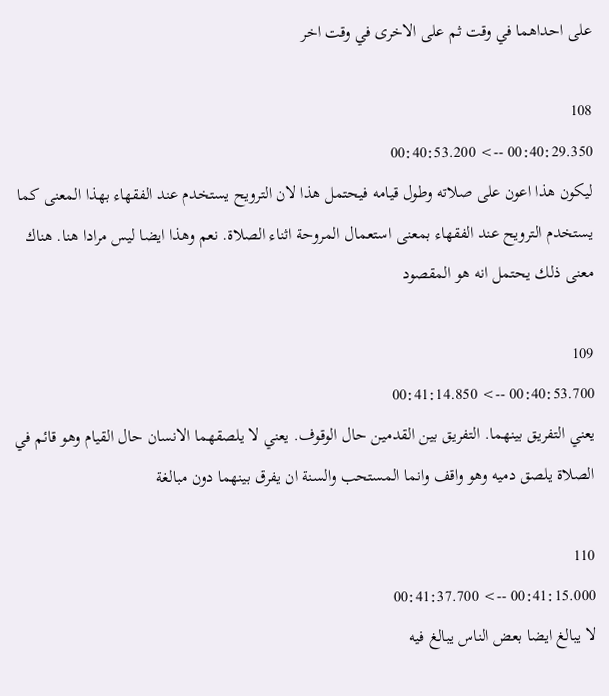على احداهما في وقت ثم على الاخرى في وقت اخر

108
00:40:29.350 --> 00:40:53.200
ليكون هذا اعون على صلاته وطول قيامه فيحتمل هذا لان الترويح يستخدم عند الفقهاء بهذا المعنى كما يستخدم الترويح عند الفقهاء بمعنى استعمال المروحة اثناء الصلاة. نعم وهذا ايضا ليس مرادا هنا. هناك معنى ذلك يحتمل انه هو المقصود

109
00:40:53.700 --> 00:41:14.850
يعني التفريق بينهما. التفريق بين القدمين حال الوقوف. يعني لا يلصقهما الانسان حال القيام وهو قائم في الصلاة يلصق دميه وهو واقف وانما المستحب والسنة ان يفرق بينهما دون مبالغة

110
00:41:15.000 --> 00:41:37.700
لا يبالغ ايضا بعض الناس يبالغ فيه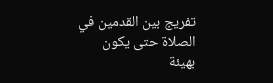تفريج بين القدمين في الصلاة حتى يكون بهيئة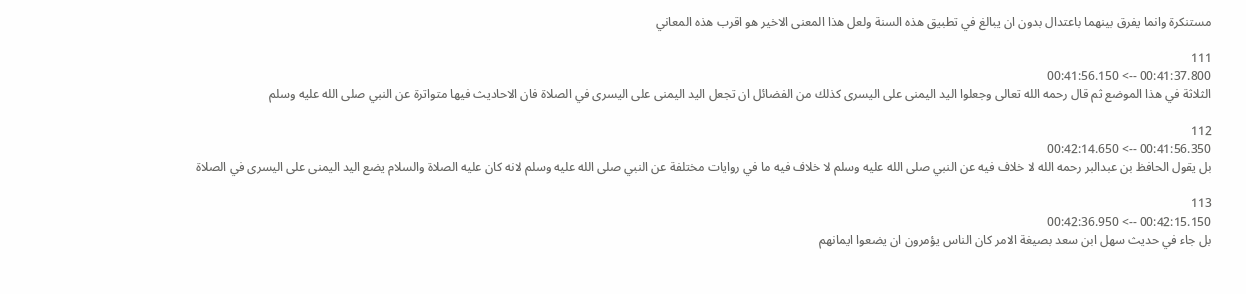مستنكرة وانما يفرق بينهما باعتدال بدون ان يبالغ في تطبيق هذه السنة ولعل هذا المعنى الاخير هو اقرب هذه المعاني

111
00:41:37.800 --> 00:41:56.150
الثلاثة في هذا الموضع ثم قال رحمه الله تعالى وجعلوا اليد اليمنى على اليسرى كذلك من الفضائل ان تجعل اليد اليمنى على اليسرى في الصلاة فان الاحاديث فيها متواترة عن النبي صلى الله عليه وسلم

112
00:41:56.350 --> 00:42:14.650
بل يقول الحافظ بن عبدالبر رحمه الله لا خلاف فيه عن النبي صلى الله عليه وسلم لا خلاف فيه ما في روايات مختلفة عن النبي صلى الله عليه وسلم لانه كان عليه الصلاة والسلام يضع اليد اليمنى على اليسرى في الصلاة

113
00:42:15.150 --> 00:42:36.950
بل جاء في حديث سهل ابن سعد بصيغة الامر كان الناس يؤمرون ان يضعوا ايمانهم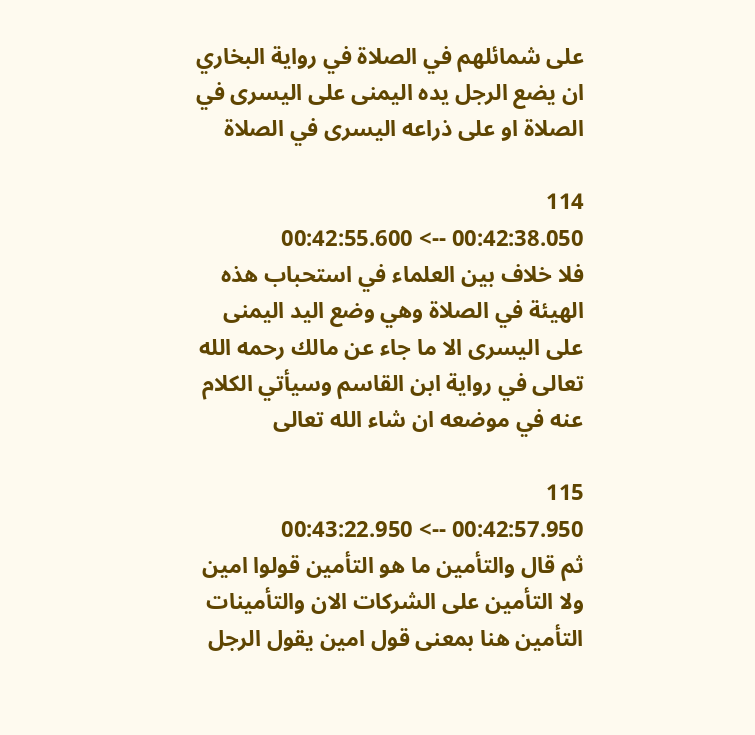على شمائلهم في الصلاة في رواية البخاري ان يضع الرجل يده اليمنى على اليسرى في الصلاة او على ذراعه اليسرى في الصلاة

114
00:42:38.050 --> 00:42:55.600
فلا خلاف بين العلماء في استحباب هذه الهيئة في الصلاة وهي وضع اليد اليمنى على اليسرى الا ما جاء عن مالك رحمه الله تعالى في رواية ابن القاسم وسيأتي الكلام عنه في موضعه ان شاء الله تعالى

115
00:42:57.950 --> 00:43:22.950
ثم قال والتأمين ما هو التأمين قولوا امين ولا التأمين على الشركات الان والتأمينات التأمين هنا بمعنى قول امين يقول الرجل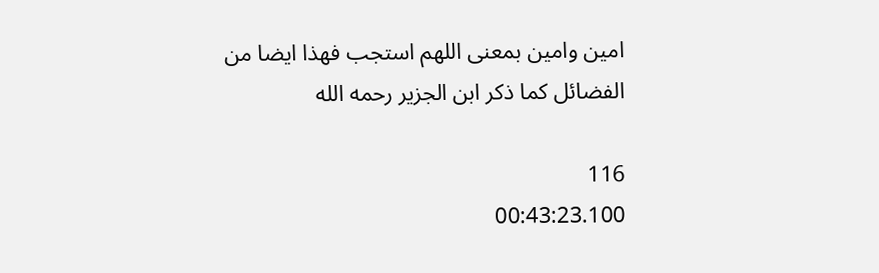امين وامين بمعنى اللهم استجب فهذا ايضا من الفضائل كما ذكر ابن الجزير رحمه الله

116
00:43:23.100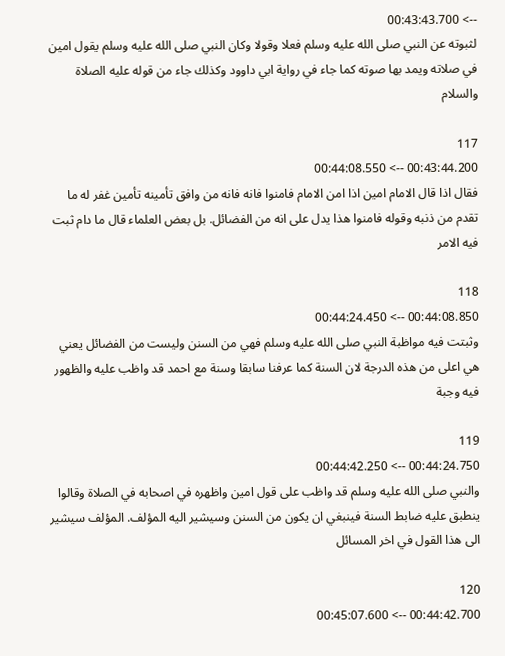--> 00:43:43.700
لثبوته عن النبي صلى الله عليه وسلم فعلا وقولا وكان النبي صلى الله عليه وسلم يقول امين في صلاته ويمد بها صوته كما جاء في رواية ابي داوود وكذلك جاء من قوله عليه الصلاة والسلام

117
00:43:44.200 --> 00:44:08.550
فقال اذا قال الامام امين اذا امن الامام فامنوا فانه فانه من وافق تأمينه تأمين غفر له ما تقدم من ذنبه وقوله فامنوا هذا يدل على انه من الفضائل. بل بعض العلماء قال ما دام ثبت فيه الامر

118
00:44:08.850 --> 00:44:24.450
وثبتت فيه مواظبة النبي صلى الله عليه وسلم فهي من السنن وليست من الفضائل يعني هي اعلى من هذه الدرجة لان السنة كما عرفنا سابقا وسنة مع احمد قد واظب عليه والظهور فيه وجبة

119
00:44:24.750 --> 00:44:42.250
والنبي صلى الله عليه وسلم قد واظب على قول امين واظهره في اصحابه في الصلاة وقالوا ينطبق عليه ضابط السنة فينبغي ان يكون من السنن وسيشير اليه المؤلف. المؤلف سيشير الى هذا القول في اخر المسائل

120
00:44:42.700 --> 00:45:07.600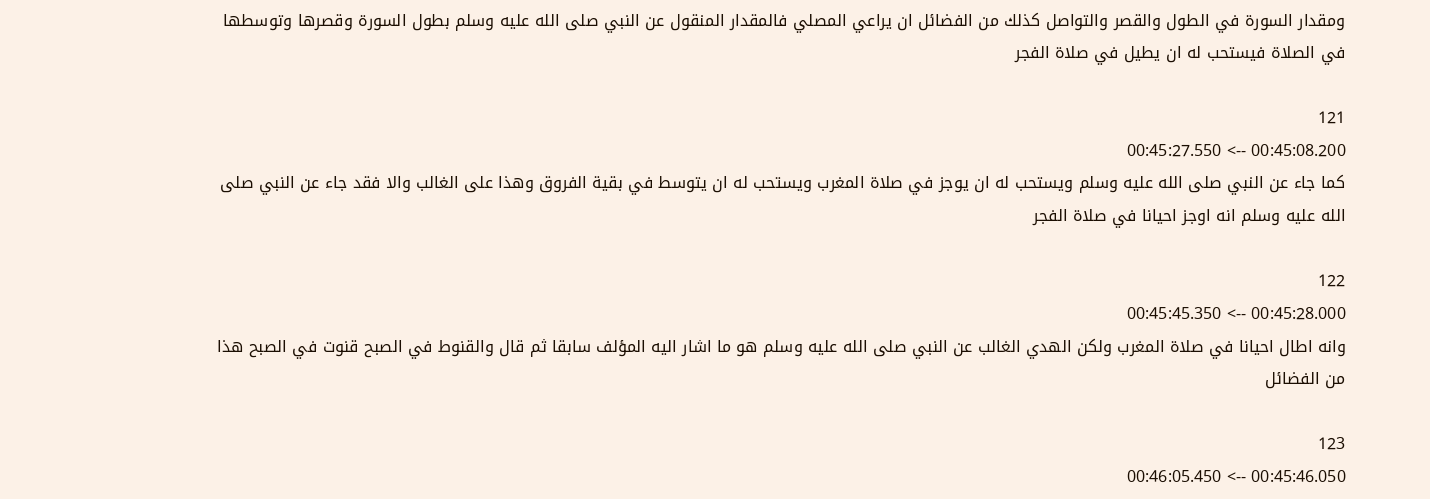ومقدار السورة في الطول والقصر والتواصل كذلك من الفضائل ان يراعي المصلي فالمقدار المنقول عن النبي صلى الله عليه وسلم بطول السورة وقصرها وتوسطها في الصلاة فيستحب له ان يطيل في صلاة الفجر

121
00:45:08.200 --> 00:45:27.550
كما جاء عن النبي صلى الله عليه وسلم ويستحب له ان يوجز في صلاة المغرب ويستحب له ان يتوسط في بقية الفروق وهذا على الغالب والا فقد جاء عن النبي صلى الله عليه وسلم انه اوجز احيانا في صلاة الفجر

122
00:45:28.000 --> 00:45:45.350
وانه اطال احيانا في صلاة المغرب ولكن الهدي الغالب عن النبي صلى الله عليه وسلم هو ما اشار اليه المؤلف سابقا ثم قال والقنوط في الصبح قنوت في الصبح هذا من الفضائل

123
00:45:46.050 --> 00:46:05.450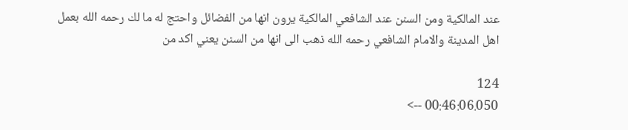عند المالكية ومن السنن عند الشافعي المالكية يرون انها من الفضائل واحتج له ما لك رحمه الله بعمل اهل المدينة والامام الشافعي رحمه الله ذهب الى انها من السنن يعني اكد من

124
00:46:06.050 -->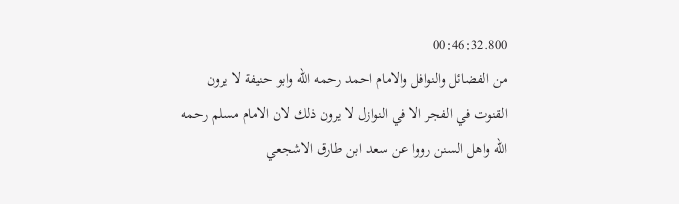00:46:32.800
من الفضائل والنوافل والامام احمد رحمه الله وابو حنيفة لا يرون القنوت في الفجر الا في النوازل لا يرون ذلك لان الامام مسلم رحمه الله واهل السنن رووا عن سعد ابن طارق الاشجعي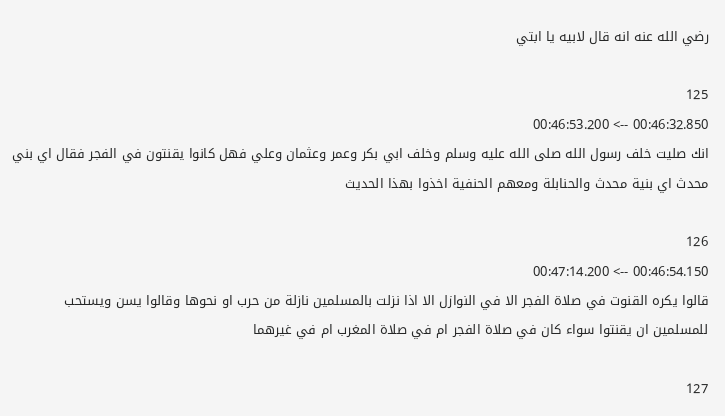رضي الله عنه انه قال لابيه يا ابتي

125
00:46:32.850 --> 00:46:53.200
انك صليت خلف رسول الله صلى الله عليه وسلم وخلف ابي بكر وعمر وعثمان وعلي فهل كانوا يقنتون في الفجر فقال اي بني محدث اي بنية محدث والحنابلة ومعهم الحنفية اخذوا بهذا الحديث

126
00:46:54.150 --> 00:47:14.200
قالوا يكره القنوت في صلاة الفجر الا في النوازل الا اذا نزلت بالمسلمين نازلة من حرب او نحوها وقالوا يسن ويستحب للمسلمين ان يقنتوا سواء كان في صلاة الفجر ام في صلاة المغرب ام في غيرهما

127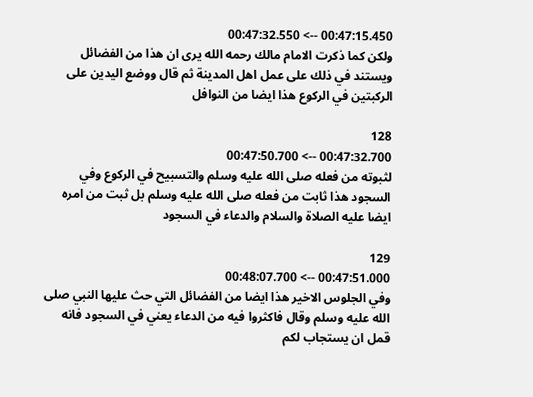00:47:15.450 --> 00:47:32.550
ولكن كما ذكرت الامام مالك رحمه الله يرى ان هذا من الفضائل ويستند في ذلك على عمل اهل المدينة ثم قال ووضع اليدين على الركبتين في الركوع هذا ايضا من النوافل

128
00:47:32.700 --> 00:47:50.700
لثبوته من فعله صلى الله عليه وسلم والتسبيح في الركوع وفي السجود هذا ثابت من فعله صلى الله عليه وسلم بل ثبت من امره ايضا عليه الصلاة والسلام والدعاء في السجود

129
00:47:51.000 --> 00:48:07.700
وفي الجلوس الاخير هذا ايضا من الفضائل التي حث عليها النبي صلى الله عليه وسلم وقال فاكثروا فيه من الدعاء يعني في السجود فانه قمل ان يستجاب لكم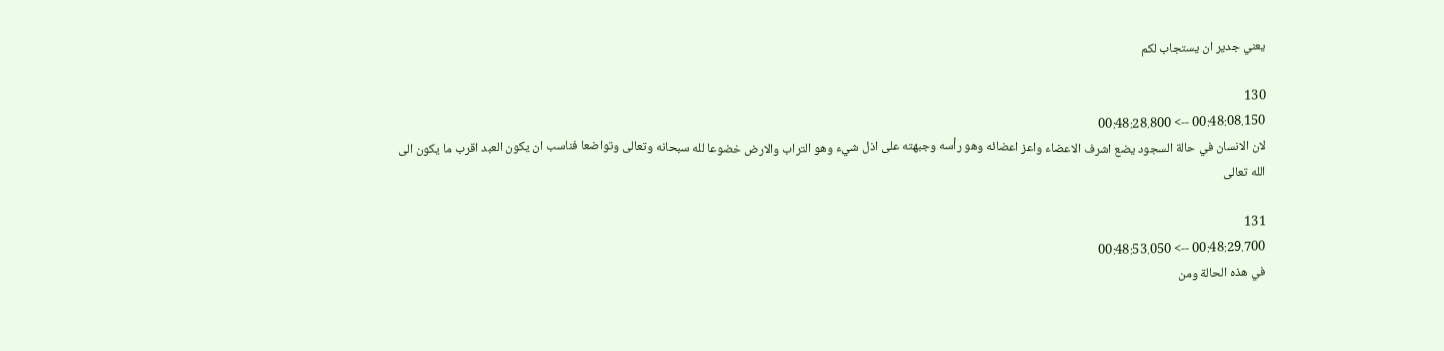يعني جدير ان يستجاب لكم

130
00:48:08.150 --> 00:48:28.800
لان الانسان في حالة السجود يضع اشرف الاعضاء واعز اعضائه وهو رأسه وجبهته على اذل شيء وهو التراب والارض خضوعا لله سبحانه وتعالى وتواضعا فناسب ان يكون العبد اقرب ما يكون الى الله تعالى

131
00:48:29.700 --> 00:48:53.050
في هذه الحالة ومن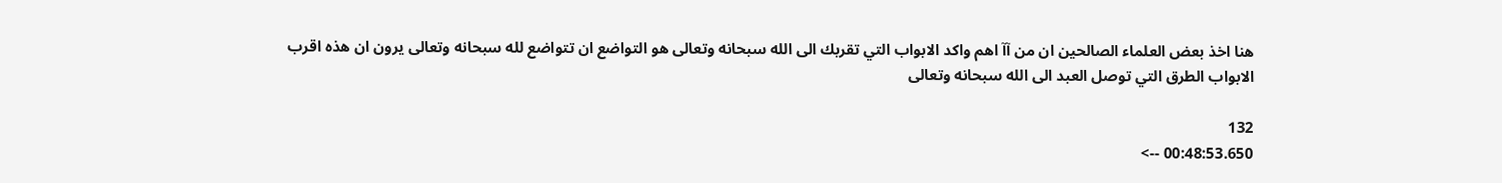هنا اخذ بعض العلماء الصالحين ان من آآ اهم واكد الابواب التي تقربك الى الله سبحانه وتعالى هو التواضع ان تتواضع لله سبحانه وتعالى يرون ان هذه اقرب الابواب الطرق التي توصل العبد الى الله سبحانه وتعالى

132
00:48:53.650 -->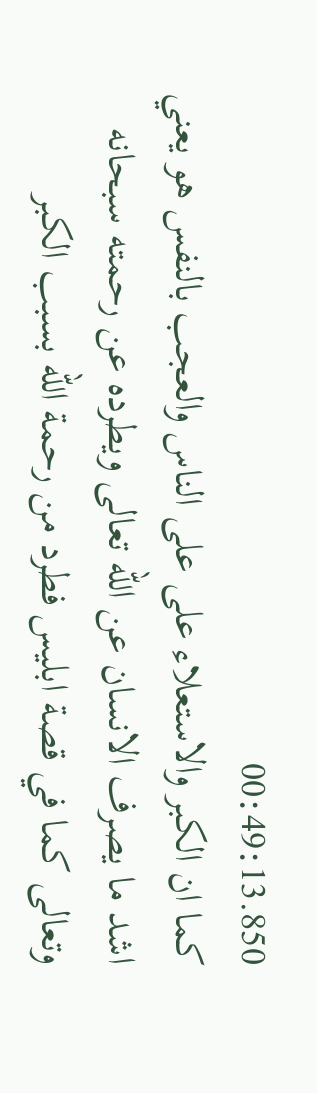00:49:13.850
كما ان الكبر والاستعلاء على على الناس والعجب بالنفس هو يعني اشد ما يصرف الانسان عن الله تعالى ويطرده عن رحمته سبحانه وتعالى كما في قصة ابليس فطرد من رحمة الله بسبب الكبر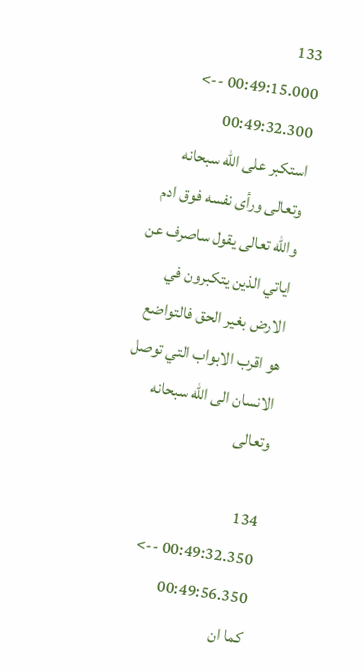133
00:49:15.000 --> 00:49:32.300
استكبر على الله سبحانه وتعالى ورأى نفسه فوق ادم والله تعالى يقول ساصرف عن اياتي الذين يتكبرون في الارض بغير الحق فالتواضع هو اقرب الابواب التي توصل الانسان الى الله سبحانه وتعالى

134
00:49:32.350 --> 00:49:56.350
كما ان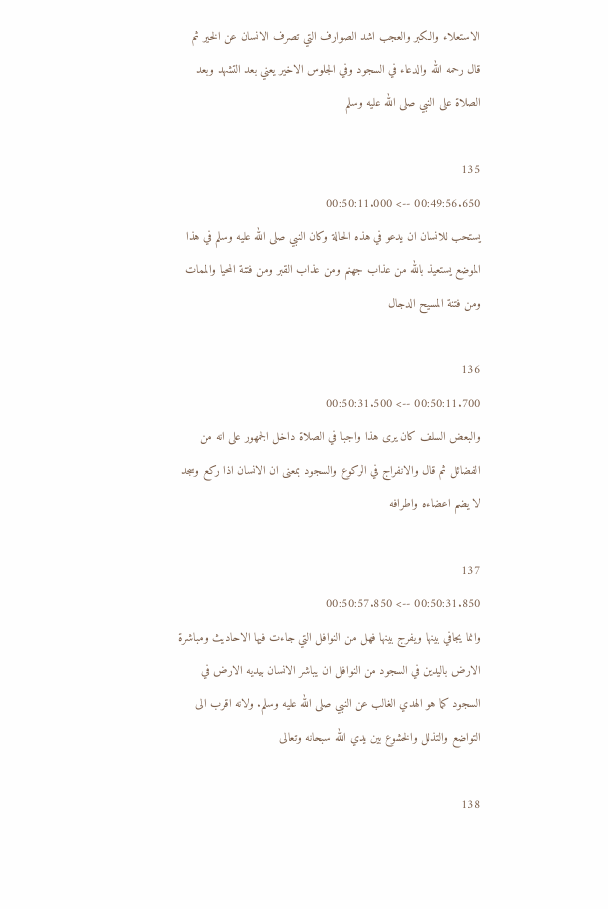الاستعلاء والكبر والعجب اشد الصوارف التي تصرف الانسان عن الخير ثم قال رحمه الله والدعاء في السجود وفي الجلوس الاخير يعني بعد التشهد وبعد الصلاة على النبي صلى الله عليه وسلم

135
00:49:56.650 --> 00:50:11.000
يستحب للانسان ان يدعو في هذه الحالة وكان النبي صلى الله عليه وسلم في هذا الموضع يستعيذ بالله من عذاب جهنم ومن عذاب القبر ومن فتنة المحيا والممات ومن فتنة المسيح الدجال

136
00:50:11.700 --> 00:50:31.500
والبعض السلف كان يرى هذا واجبا في الصلاة داخل الجمهور على انه من الفضائل ثم قال والانفراج في الركوع والسجود بمعنى ان الانسان اذا ركع وسجد لا يضم اعضاءه واطرافه

137
00:50:31.850 --> 00:50:57.850
وانما يجافي بينها ويفرج بينها فهل من النوافل التي جاءت فيها الاحاديث ومباشرة الارض باليدين في السجود من النوافل ان يباشر الانسان بيديه الارض في السجود كما هو الهدي الغالب عن النبي صلى الله عليه وسلم. ولانه اقرب الى التواضع والتذلل والخشوع بين يدي الله سبحانه وتعالى

138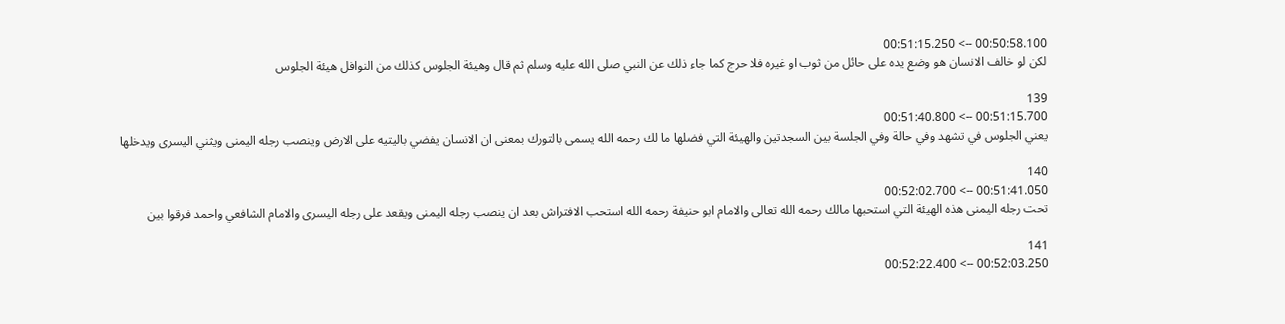00:50:58.100 --> 00:51:15.250
لكن لو خالف الانسان هو وضع يده على حائل من ثوب او غيره فلا حرج كما جاء ذلك عن النبي صلى الله عليه وسلم ثم قال وهيئة الجلوس كذلك من النوافل هيئة الجلوس

139
00:51:15.700 --> 00:51:40.800
يعني الجلوس في تشهد وفي حالة وفي الجلسة بين السجدتين والهيئة التي فضلها ما لك رحمه الله يسمى بالتورك بمعنى ان الانسان يفضي باليتيه على الارض وينصب رجله اليمنى ويثني اليسرى ويدخلها

140
00:51:41.050 --> 00:52:02.700
تحت رجله اليمنى هذه الهيئة التي استحبها مالك رحمه الله تعالى والامام ابو حنيفة رحمه الله استحب الافتراش بعد ان ينصب رجله اليمنى ويقعد على رجله اليسرى والامام الشافعي واحمد فرقوا بين

141
00:52:03.250 --> 00:52:22.400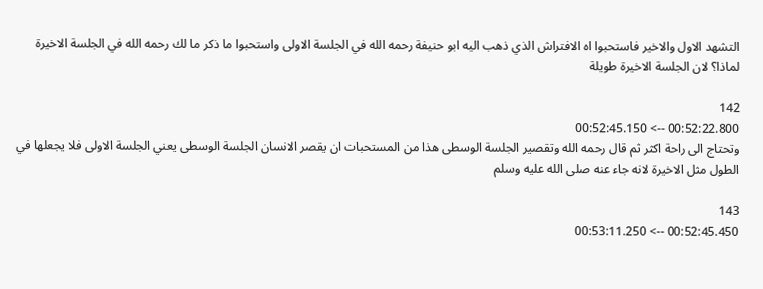التشهد الاول والاخير فاستحبوا اه الافتراش الذي ذهب اليه ابو حنيفة رحمه الله في الجلسة الاولى واستحبوا ما ذكر ما لك رحمه الله في الجلسة الاخيرة لماذا؟ لان الجلسة الاخيرة طويلة

142
00:52:22.800 --> 00:52:45.150
وتحتاج الى راحة اكثر ثم قال رحمه الله وتقصير الجلسة الوسطى هذا من المستحبات ان يقصر الانسان الجلسة الوسطى يعني الجلسة الاولى فلا يجعلها في الطول مثل الاخيرة لانه جاء عنه صلى الله عليه وسلم

143
00:52:45.450 --> 00:53:11.250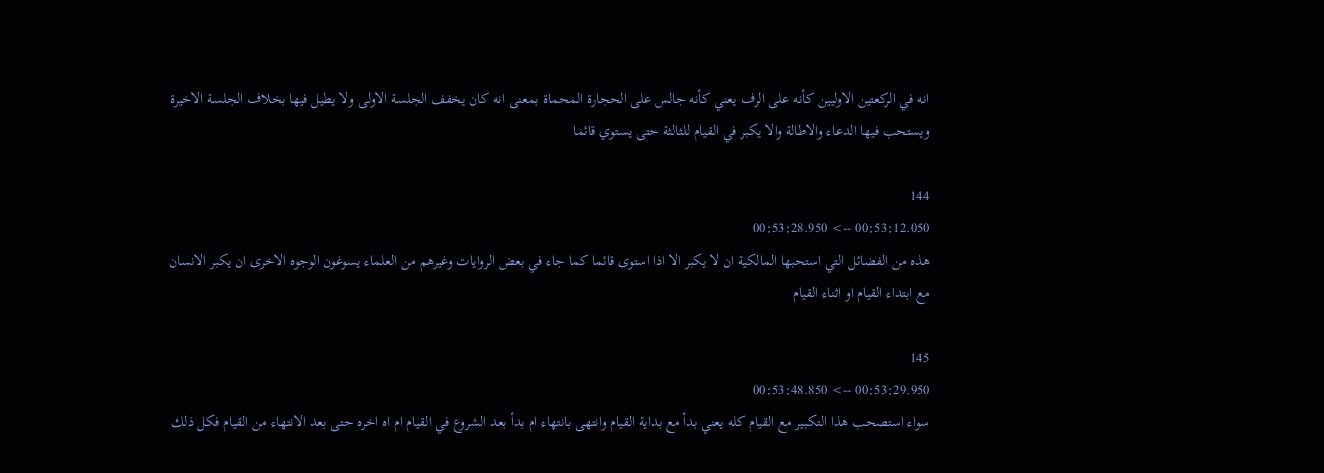انه في الركعتين الاوليين كأنه على الرف يعني كأنه جالس على الحجارة المحماة بمعنى انه كان يخفف الجلسة الاولى ولا يطيل فيها بخلاف الجلسة الاخيرة ويستحب فيها الدعاء والاطالة والا يكبر في القيام للثالثة حتى يستوي قائما

144
00:53:12.050 --> 00:53:28.950
هذه من الفضائل التي استحبها المالكية ان لا يكبر الا اذا استوى قائما كما جاء في بعض الروايات وغيرهم من العلماء يسوغون الوجوه الاخرى ان يكبر الانسان مع ابتداء القيام او اثناء القيام

145
00:53:29.950 --> 00:53:48.850
سواء استصحب هذا التكبير مع القيام كله يعني بدأ مع بداية القيام وانتهى بانتهاء ام بدأ بعد الشروع في القيام ام اه اخره حتى بعد الانتهاء من القيام فكل ذلك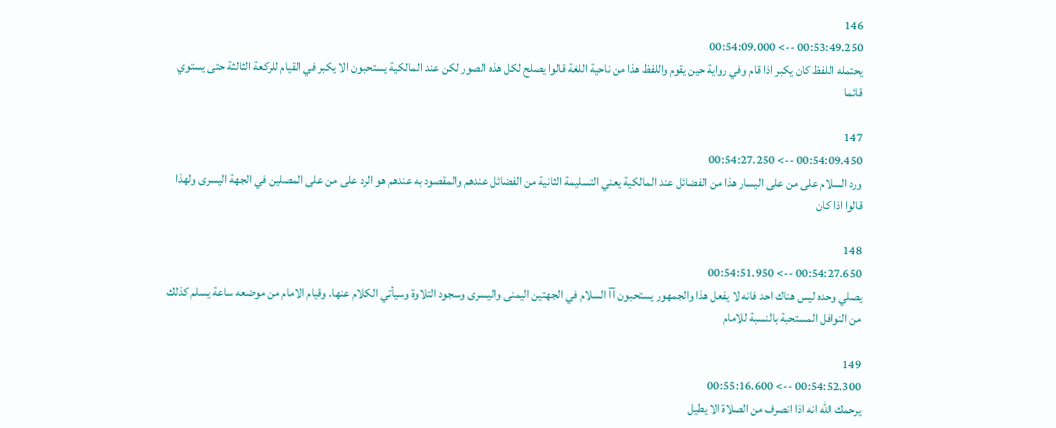146
00:53:49.250 --> 00:54:09.000
يحتمله اللفظ كان يكبر اذا قام وفي رواية حين يقوم واللفظ هذا من ناحية اللغة قالوا يصلح لكل هذه الصور لكن عند المالكية يستحبون الا يكبر في القيام للركعة الثالثة حتى يستوي قائما

147
00:54:09.450 --> 00:54:27.250
ورد السلام على من على اليسار هذا من الفضائل عند المالكية يعني التسليمة الثانية من الفضائل عندهم والمقصود به عندهم هو الرد على من على المصلين في الجهة اليسرى ولهذا قالوا اذا كان

148
00:54:27.650 --> 00:54:51.950
يصلي وحده ليس هناك احد فانه لا يفعل هذا والجمهور يستحبون آآ السلام في الجهتين اليمنى واليسرى وسجود التلاوة وسيأتي الكلام عنها. وقيام الامام من موضعه ساعة يسلم كذلك من النوافل المستحبة بالنسبة للامام

149
00:54:52.300 --> 00:55:16.600
يرحمك الله انه اذا انصرف من الصلاة الا يطيل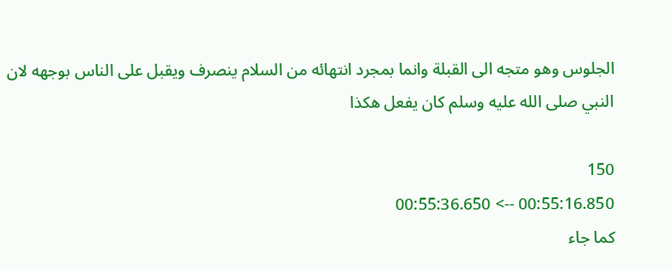الجلوس وهو متجه الى القبلة وانما بمجرد انتهائه من السلام ينصرف ويقبل على الناس بوجهه لان النبي صلى الله عليه وسلم كان يفعل هكذا

150
00:55:16.850 --> 00:55:36.650
كما جاء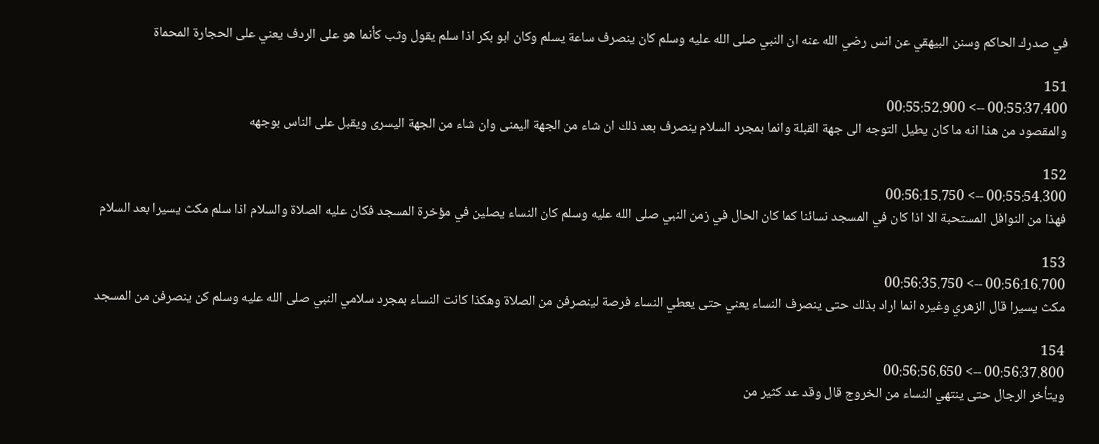في صدرك الحاكم وسنن البيهقي عن انس رضي الله عنه ان النبي صلى الله عليه وسلم كان ينصرف ساعة يسلم وكان ابو بكر اذا سلم يقول وثب كأنما هو على الردف يعني على الحجارة المحماة

151
00:55:37.400 --> 00:55:52.900
والمقصود من هذا انه ما كان يطيل التوجه الى جهة القبلة وانما بمجرد السلام ينصرف بعد ذلك ان شاء من الجهة اليمنى وان شاء من الجهة اليسرى ويقبل على الناس بوجهه

152
00:55:54.300 --> 00:56:15.750
فهذا من النوافل المستحبة الا اذا كان في المسجد نسائنا كما كان الحال في زمن النبي صلى الله عليه وسلم كان النساء يصلين في مؤخرة المسجد فكان عليه الصلاة والسلام اذا سلم مكث يسيرا بعد السلام

153
00:56:16.700 --> 00:56:35.750
مكث يسيرا قال الزهري وغيره انما اراد بذلك حتى ينصرف النساء يعني حتى يعطي النساء فرصة لينصرفن من الصلاة وهكذا كانت النساء بمجرد سلامي النبي صلى الله عليه وسلم كن ينصرفن من المسجد

154
00:56:37.800 --> 00:56:56.650
ويتأخر الرجال حتى ينتهي النساء من الخروج قال وقد عد كثير من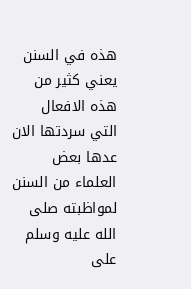هذه في السنن يعني كثير من هذه الافعال التي سردتها الان عدها بعض العلماء من السنن لمواظبته صلى الله عليه وسلم على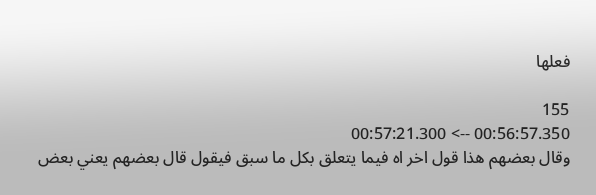فعلها

155
00:56:57.350 --> 00:57:21.300
وقال بعضهم هذا قول اخر اه فيما يتعلق بكل ما سبق فيقول قال بعضهم يعني بعض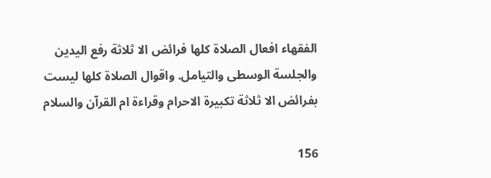الفقهاء افعال الصلاة كلها فرائض الا ثلاثة رفع اليدين والجلسة الوسطى والتيامل. واقوال الصلاة كلها ليست بفرائض الا ثلاثة تكبيرة الاحرام وقراءة ام القرآن والسلام

156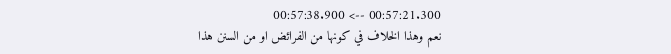00:57:21.300 --> 00:57:38.900
نعم وهذا الخلاف في كونها من الفرائض او من السنن هذا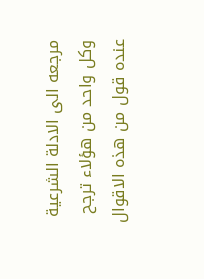مرجعه الى الادلة الشرعية وكل واحد من هؤلاء ترجح عنده قول من هذه الاقوال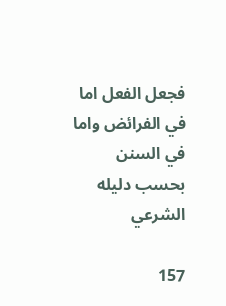فجعل الفعل اما في الفرائض واما في السنن بحسب دليله الشرعي

157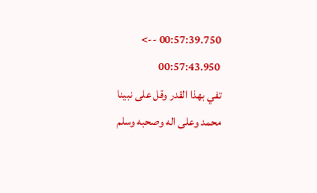00:57:39.750 --> 00:57:43.950
تفي بهذا القدر وقل على نبينا محمد وعلى اله وصحبه وسلم